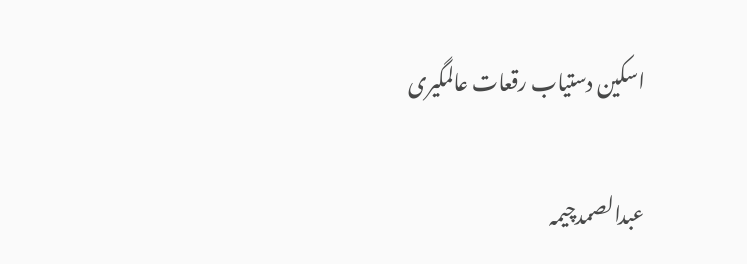اسکین دستیاب رقعات عالمگیری

عبدالصمدچیمہ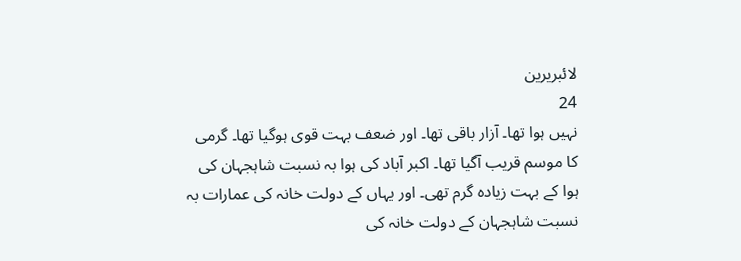لائبریرین
24
نہیں ہوا تھا۔ آزار باقی تھا۔ اور ضعف بہت قوی ہوگیا تھا۔ گرمی کا موسم قریب آگیا تھا۔ اکبر آباد کی ہوا بہ نسبت شاہجہان کی ہوا کے بہت زیادہ گرم تھی۔ اور یہاں کے دولت خانہ کی عمارات بہ نسبت شاہجہان کے دولت خانہ کی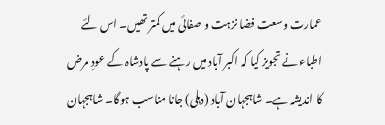عمارت وسعت فضا نزہت و صفائی میں کمتر تھیں۔ اس لئے اطباء نے تجویز کیا کہ اکبر آباد میں رہنے سے پادشاہ کے عودِ مرض کا اندیشہ ہے۔ شاہجہان آباد (دہلی) جانا مناسب ہوگا۔ شاہجہان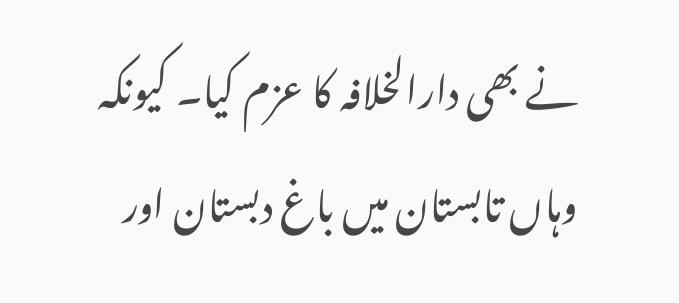نے بھی دارالخلافہ کا عزم کیا۔ کیونکہ وہاں تابستان میں باغ دبستان اور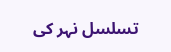تسلسل نہر کی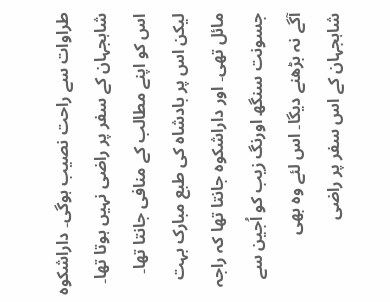طراوات سے راحت نصیب ہوگی۔ داراشکوہ شاہجہان کے سفر پر راضی نہیں ہوتا تھا۔ اس کو اپنے مطالب کے منافی جانتا تھا۔ لیکن اس پر بادشاہ کی طبع مبارک بہت مائل تھی۔ اور داراشکوہ جانتا تھا کہ راجہ جسونت سنگھ اورنگ زیب کو اُجین سے آگے نہ بڑھنے دیگا۔ اس لئے وہ بھی شاہجہان کے اس سفر پر راضی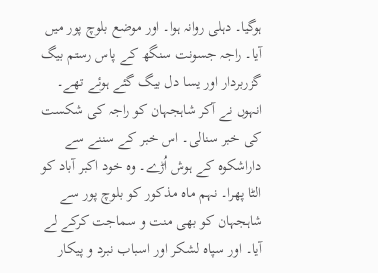ہوگیا۔ دہلی روانہ ہوا۔ اور موضع بلوچ پور میں آیا۔ راجہ جسونت سنگھ کے پاس رستم بیگ گزربردار اور یسا دل بیگ گئے ہوئے تھے۔ انہوں نے آکر شاہجہان کو راجہ کی شکست کی خبر سنالی۔ اس خبر کے سننے سے داراشکوہ کے ہوش اُڑے۔ وہ خود اکبر آباد کو الٹا پھرا۔ نہم ماہ مذکور کو بلوچ پور سے شاہجہان کو بھی منت و سماجت کرکے لے آیا۔ اور سپاہ لشکر اور اسباب نبرد و پیکار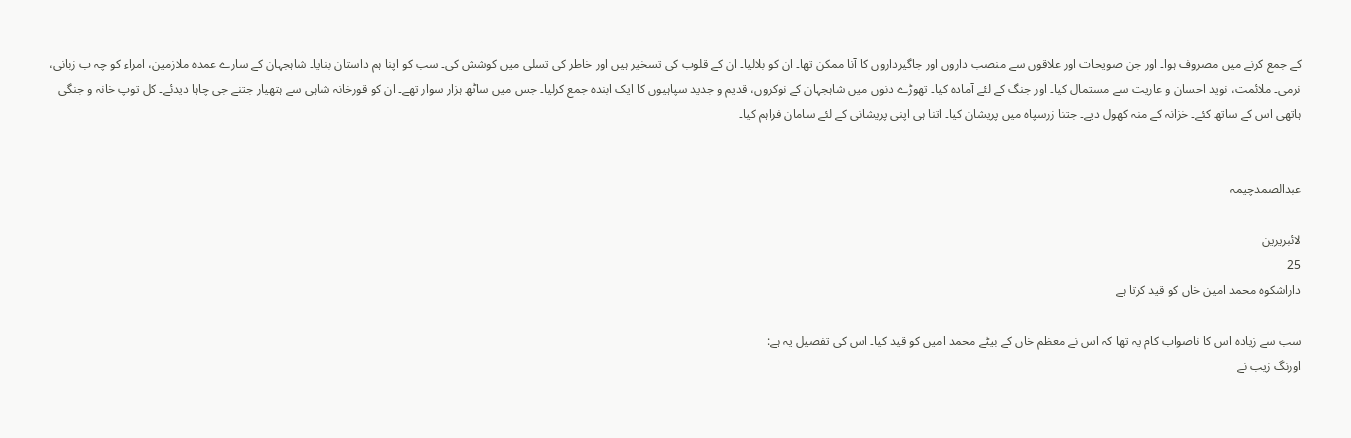کے جمع کرنے میں مصروف ہوا۔ اور جن صویحات اور علاقوں سے منصب داروں اور جاگیرداروں کا آنا ممکن تھا۔ ان کو بلالیا۔ ان کے قلوب کی تسخیر ہیں اور خاطر کی تسلی میں کوشش کی۔ سب کو اپنا ہم داستان بنایا۔ شاہجہان کے سارے عمدہ ملازمین، امراء کو چہ ب زبانی، نرمی۔ ملائمت، نوید احسان و عاریت سے مستمال کیا۔ اور جنگ کے لئے آمادہ کیا۔ تھوڑے دنوں میں شاہجہان کے نوکروں، قدیم و جدید سپاہیوں کا ایک ابندہ جمع کرلیا۔ جس میں ساٹھ ہزار سوار تھے۔ ان کو قورخانہ شاہی سے ہتھیار جتنے جی چاہا دیدئے۔ کل توپ خانہ و جنگی ہاتھی اس کے ساتھ کئے۔ خزانہ کے منہ کھول دیے۔ جتنا زرسپاہ میں پریشان کیا۔ اتنا ہی اپنی پریشانی کے لئے سامان فراہم کیا۔


عبدالصمدچیمہ

لائبریرین
25
داراشکوہ محمد امین خاں کو قید کرتا ہے

سب سے زیادہ اس کا ناصواب کام یہ تھا کہ اس نے معظم خاں کے بیٹے محمد امیں کو قید کیا۔ اس کی تفصیل یہ ہے:
اورنگ زیب نے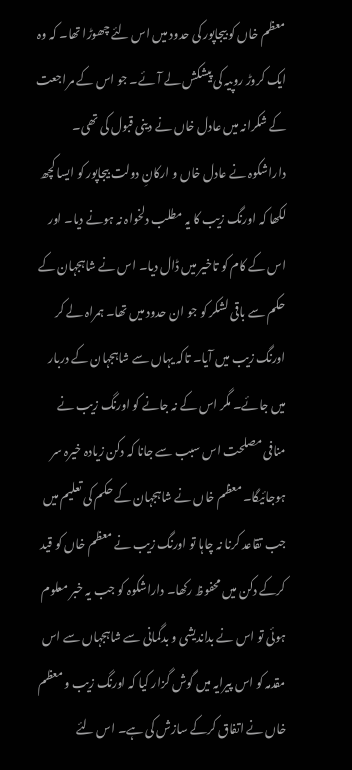معظم خاں کو بیجاپور کی حدود میں اس لئے چھوڑا تھا۔ کہ وہ ایک کروڑ روپیہ کی پیشکش لے آئے۔ جو اس کے مراجعت کے شکرانہ میں عادل خاں نے دینی قبول کی تھی۔ داراشکوہ نے عادل خاں و ارکانِ دولت بیجاپور کو ایسا کچھ لکھا کہ اورنگ زیب کا یہ مطلب دلخواہ نہ ہونے دیا۔ اور اس کے کام کو تاخیر میں ڈال دیا۔ اس نے شاہجہان کے حکم سے باقی لشکر کو جو ان حدود میں تھا۔ ہمراہ لے کر اورنگ زیب میں آیا۔ تاکہ یہاں سے شاہجہان کے دربار میں جائے۔ مگر اس کے نہ جانے کو اورنگ زیب نے منافی مصلحت اس سبب سے جانا کہ دکن زیادہ خیرہ سر ہوجائیگا۔ معظم خاں نے شاہجہان کے حکم کی تعلیم میں جب تقاعد کرنا نہ چاہا تو اورنگ زیب نے معظم خاں کو قید کرکے دکن میں محفوظ رکھا۔ داراشکوہ کو جب یہ خبر معلوم ہوئی تو اس نے بداندیشی و بدگمانی سے شاہجہاں سے اس مقدمہ کو اس پیرایہ میں گوش گزار کیا کہ اورنگ زیب و معظم خاں نے اتفاق کرکے سازش کی ہے۔ اس لئے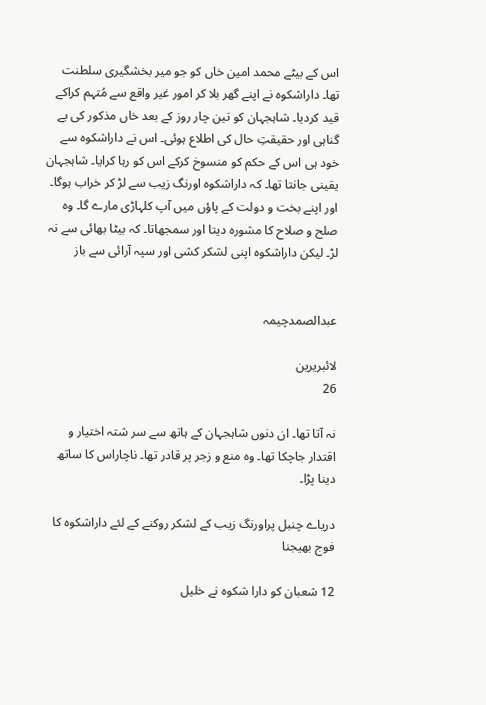اس کے بیٹے محمد امین خاں کو جو میر بخشگیری سلطنت تھا۔ داراشکوہ نے اپنے گھر بلا کر امور غیر واقع سے مُتہم کراکے قید کردیا۔ شاہجہان کو تین چار روز کے بعد خاں مذکور کی بے گناہی اور حقیقتِ حال کی اطلاع ہوئی۔ اس نے داراشکوہ سے خود ہی اس کے حکم کو منسوخ کرکے اس کو رہا کرایا۔ شاہجہان یقینی جانتا تھا۔ کہ داراشکوہ اورنگ زیب سے لڑ کر خراب ہوگا۔ اور اپنے بخت و دولت کے پاؤں میں آپ کلہاڑی مارے گا۔ وہ صلح و صلاح کا مشورہ دیتا اور سمجھاتا۔ کہ بیٹا بھائی سے نہ لڑ۔ لیکن داراشکوہ اپنی لشکر کشی اور سپہ آرائی سے باز


عبدالصمدچیمہ

لائبریرین
26

نہ آتا تھا۔ ان دنوں شاہجہان کے ہاتھ سے سر شتہ اختیار و اقتدار جاچکا تھا۔ وہ منع و زجر پر قادر تھا۔ ناچاراس کا ساتھ دینا پڑا۔

دریاے چنبل پراورنگ زیب کے لشکر روکنے کے لئے داراشکوہ کا فوج بھیجنا

12 شعبان کو دارا شکوہ نے خلیل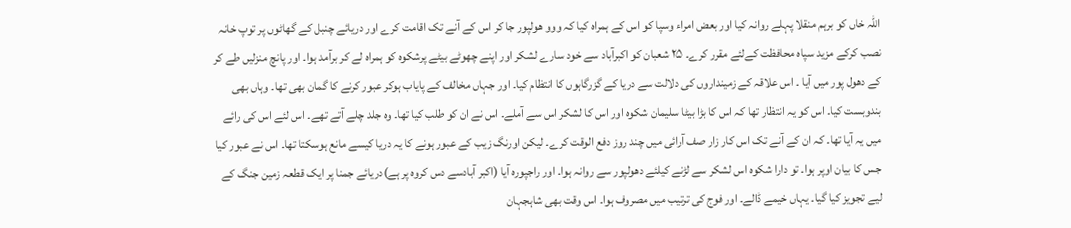اللہ خاں کو برہم منقلا پہلے روانہ کیا اور بعض امراء وسپا کو اس کے ہمراہ کیا کہ ووو هولپور جا کر اس کے آنے تک اقامت کرے اور دریائے چنبل کے گھاٹوں پر توپ خانہ نصب کرکے مزید سپاه محافظت کےلئے مقرر کرے۔ ۲۵ شعبان کو اکبرآباد سے خود سارے لشکر اور اپنے چھوٹے بیٹے پرشکوہ کو ہمراہ لے کر برآمد ہوا۔ اور پانچ منزلیں طے کر کے دھول پور میں آیا ۔ اس علاقہ کے زمینداروں کی دلالت سے دریا کے گزرگاہوں کا انتظام کیا۔ اور جہاں مخالف کے پایاب ہوکر عبور کرنے کا گمان بھی تھا۔ وہاں بھی بندوبست کیا۔ اس کو یہ انتظار تھا کہ اس کا بڑا بیٹا سلیمان شکوہ اور اس کا لشکر اس سے آملے۔ اس نے ان کو طلب کیا تھا۔ وہ جلد چلے آتے تھے۔ اس لئے اس کی رائے میں یہ آیا تھا۔ کہ ان کے آنے تک اس کار زار صف آرائی میں چند روز دفع الوقت کرے۔ لیکن اورنگ زیب کے عبور ہونے کا یہ دریا کیسے مانع ہوسکتا تھا۔ اس نے عبور کیا جس کا بیان اوپر ہوا۔ تو دارا شکوہ اس لشکر سے لڑنے کیلئے دھولپور سے روانہ ہوا۔ اور راجپورہ آیا (اکبر آبادسے دس کروہ پر ہے)دریائے جمنا پر ایک قطعہ زمین جنگ کے لیے تجویز کیا گیا۔ یہاں خیمے ڈالے۔ اور فوج کی ترتیب میں مصروف ہوا۔ اس وقت بھی شاہجہان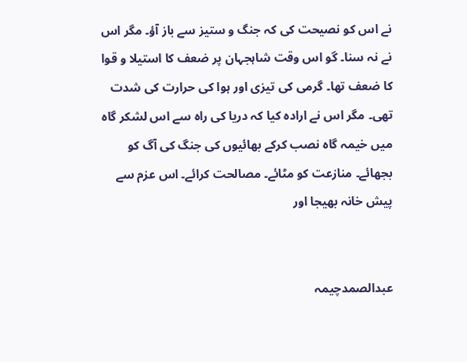نے اس کو نصیحت کی کہ جنگ و ستیز سے باز آؤ۔ مگر اس نے نہ سنا۔ گو اس وقت شاہجہان پر ضعف کا استیلا و قوا کا ضعف تھا۔ گرمی کی تیزی اور ہوا کی حرارت کی شدت تھی۔ مگر اس نے ارادہ کیا کہ دریا کی راہ سے اس لشکر گاہ میں خیمہ گاہ نصب کرکے بھائیوں کی جنگ کی آگ کو بجھائے۔ منازعت کو مٹائے۔ مصالحت کرائے۔ اس عزم سے پیش خانہ بھیجا اور


عبدالصمدچیمہ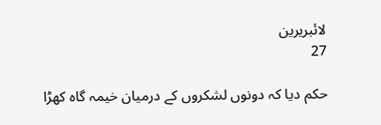لائبریرین
27

حکم دیا کہ دونوں لشکروں کے درمیان خیمہ گاہ کھڑا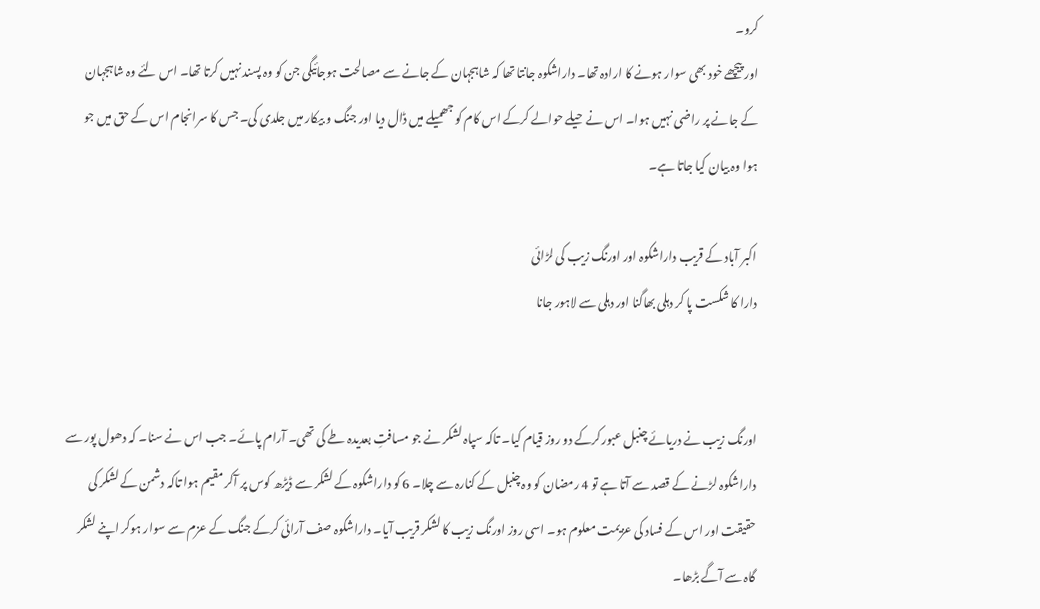کرو۔
اور پیچھے خود بھی سوار ہونے کا ارادہ تھا۔ داراشکوہ جانتا تھا کہ شاہجہان کے جانے سے مصالحت ہوجائیگی جن کو وہ پسند نہیں کرتا تھا۔ اس لئے وہ شاہجہان کے جانے پر راضی نہیں ہوا۔ اس نے حیلے حوالے کرکے اس کام کو جھمیلے میں ڈال دیا اور جنگ و بیکار میں جلدی کی۔ جس کا سرانجام اس کے حق میں جو ہوا وہ بیان کیا جاتا ہے۔

اکبر آباد کے قریب داراشکوہ اور اورنگ زیب کی لڑائی
دارا کا شکست پا کر دہلی بھاگنا اور دہلی سے لاہور جانا


اورنگ زیب نے دریائے چنبل عبورکرکے دو روز قیام کیا۔ تاکہ سپاہ لشکر نے جو مسافتِ بعدیدہ طے کی تھی۔ آرام پائے۔ جب اس نے سنا۔ کہ دھول پور سے داراشکوہ لڑنے کے قصد سے آتا ہے تو 4 رمضان کو وہ چنبل کے کنارہ سے چلا۔ 6 کو داراشکوہ کے لشکر سے ڈیڑھ کوس پر آکر مقیم ہوا تاکہ دشمن کے لشکر کی حقیقت اور اس کے فساد کی عزیمت معلوم ہو۔ اسی روز اورنگ زیب کا لشکر قریب آیا۔ داراشکوہ صف آرائی کرکے جنگ کے عزم سے سوار ہوکر اپنے لشکر گاہ سے آگے بڑھا۔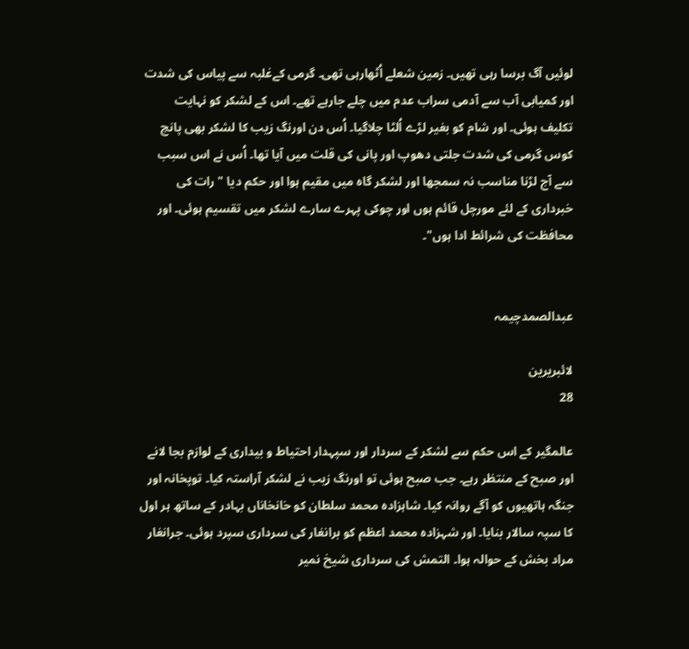لوئیں آگ برسا رہی تھیں۔ زمین شعلے اُٹھارہی تھی۔ گرمی کےغلبہ سے پیاس کی شدت اور کمیابی آب سے آدمی سراب عدم میں چلے جارہے تھے۔ اس کے لشکر کو نہایت تکلیف ہوئی۔ اور شام کو بغیر لڑے اُلٹا چلاگیا۔ اُس دن اورنگ زیب کا لشکر بھی پانچ کوس گرمی کی شدت جلتی دھوپ اور پانی کی قلت میں آیا تھا۔ اُس نے اس سبب سے آج لڑنا مناسب نہ سمجھا اور لشکر گاہ میں مقیم ہوا اور حکم دیا "رات کی خبرداری کے لئے مورچل قائم ہوں اور چوکی پہرے سارے لشکر میں تقسیم ہوئی۔ اور محافظت کی شرائط ادا ہوں"۔


عبدالصمدچیمہ

لائبریرین
28

عالمگیر کے اس حکم سے لشکر کے سردار اور سپہدار احتیاط و بیداری کے لوازم بجا لانے اور صبح کے منتظر رہے۔ جب صبح ہوئی تو اورنگ زیب نے لشکر آراستہ کیا۔ توپخانہ اور جنگہ ہاتھیوں کو آگے روانہ کیا۔ شاہزادہ محمد سلطان کو خانخاناں بہادر کے ساتھ ہر اول کا سپہ سالار بنایا۔ اور شہزادہ محمد اعظم کو برانغار کی سرداری سپرد ہوئی۔ جرانغار مراد بخش کے حوالہ ہوا۔ التمش کی سرداری شیخ نمیر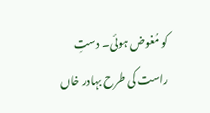کو مُغوض ہوئی۔ دستِ راست کی طرح بہادر خاں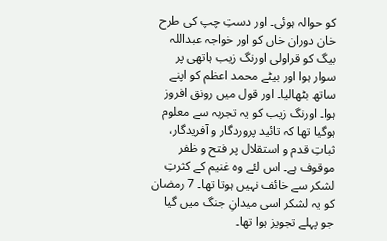کو حوالہ ہوئی۔ اور دستِ چپ کی طرح خان دوران خاں کو اور خواجہ عبداللہ بیگ کو قراولی اورنگ زیب ہاتھی پر سوار ہوا اور بیٹے محمد اعظم کو اپنے ساتھ بٹھالیا۔ اور قول میں رونق افروز ہوا۔ اورنگ زیب کو یہ تجربہ سے معلوم ہوگیا تھا کہ تائید پروردگار و آفریدگار، ثباتِ قدم و استقلال پر فتح و ظفر موقوف ہے۔ اس لئے وہ غنیم کے کثرتِ لشکر سے خائف نہیں ہوتا تھا۔ 7 رمضان کو یہ لشکر اسی میدانِ جنگ میں گیا جو پہلے تجویز ہوا تھا۔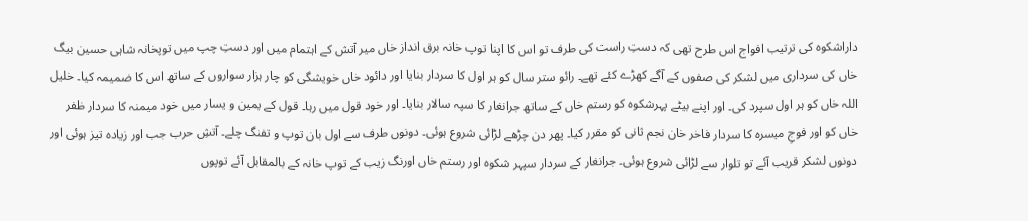داراشکوہ کی ترتیب افواج اس طرح تھی کہ دستِ راست کی طرف تو اس کا اپنا توپ خانہ برق انداز خاں میر آتش کے اہتمام میں اور دستِ چپ میں توپخانہ شاہی حسین بیگ خاں کی سرداری میں لشکر کی صفوں کے آگے کھڑے کئے تھے۔ رائو ستر سال کو ہر اول کا سردار بنایا اور دائود خاں خویشگی کو چار ہزار سواروں کے ساتھ اس کا ضمیمہ کیا۔ خلیل اللہ خاں کو ہر اول سپرد کی۔ اور اپنے بیٹے پہرشکوہ کو رستم خاں کے ساتھ جرانغار کا سپہ سالار بنایا۔ اور خود قول میں رہا۔ قول کے یمین و یسار میں خود میمنہ کا سردار ظفر خاں کو اور فوجِ میسرہ کا سردار فاخر خان نجم ثانی کو مقرر کیا۔ پھر دن چڑھے لڑائی شروع ہوئی۔ دونوں طرف سے اول بان توپ و تفنگ چلے۔ آتشِ حرب جب اور زیادہ تیز ہوئی اور دونوں لشکر قریب آئے تو تلوار سے لڑائی شروع ہوئی۔ جرانغار کے سردار سپہر شکوہ اور رستم خاں اورنگ زیب کے توپ خانہ کے بالمقابل آئے توپوں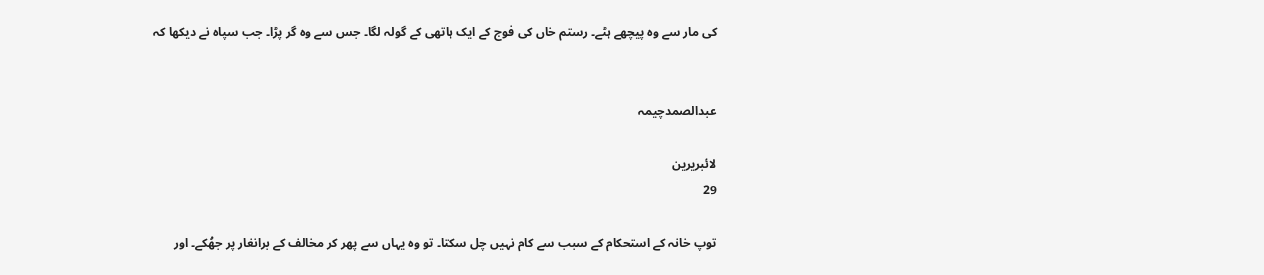کی مار سے وہ پیچھے ہٹے۔ رستم خاں کی فوج کے ایک ہاتھی کے گولہ لگا۔ جس سے وہ گر پڑا۔ جب سپاہ نے دیکھا کہ


عبدالصمدچیمہ

لائبریرین
29

توپ خانہ کے استحکام کے سبب سے کام نہیں چل سکتا۔ تو وہ یہاں سے پھر کر مخالف کے برانغار پر جھُکے۔ اور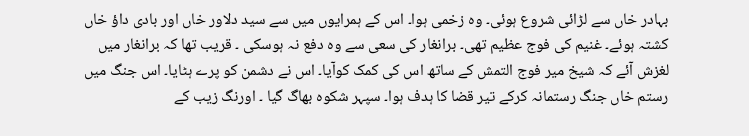بہادر خاں سے لڑائی شروع ہوئی۔ وہ زخمی ہوا۔ اس کے ہمرایوں میں سے سید دلاور خاں اور بادی داؤ خاں کشتہ ہوئے۔ غنیم کی فوج عظیم تھی۔ برانغار کی سعی سے وہ دفع نہ ہوسکی ۔ قریب تھا کہ برانغار میں لغزش آئے کہ شیخ میر فوج التمش کے ساتھ اس کی کمک کوآیا۔ اس نے دشمن کو پرے ہٹایا۔ اس جنگ میں رستم خاں جنگ رستمانہ کرکے تیر قضا کا ہدف ہوا۔ سپہر شکوہ بھاگ گیا ۔ اورنگ زیب کے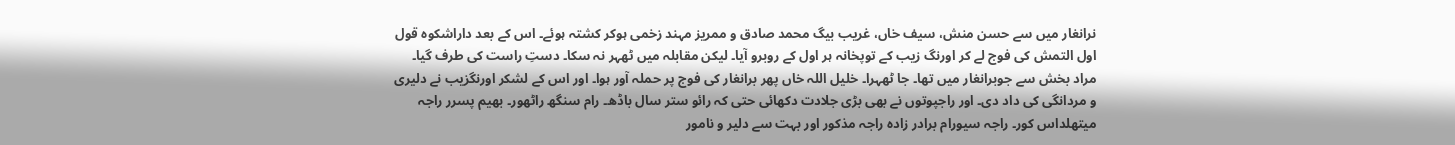نرانغار میں سے حسن منش، سیف خاں، غریب بیگ محمد صادق و ممریز مہند زخمی ہوکر کشتہ ہوئے۔ اس کے بعد داراشکوہ قول اول التمش کی فوج لے کر اورنگ زیب کے توپخانہ ہر اول کے روبرو آیا۔ لیکن مقابلہ میں ٹھہر نہ سکا۔ دستِ راست کی طرف گیا۔ مراد بخش سے جوبرانغار میں تھا۔ جا ٹھہرا۔ خلیل اللہ خاں پھر برانغار کی فوج پر حملہ آور ہوا۔ اور اس کے لشکر اورنگزیب نے دلیری و مردانگی کی داد دی۔ اور راجپوتوں نے بھی بڑی جلادت دکھائی حتی کہ رائو ستر سال باڈھ۔ رام سنگھ راٹھور۔ بھیم پسرر راجہ میتھلداس کور۔ راجہ سیورام برادر زادہ راجہ مذکور اور بہت سے دلیر و نامور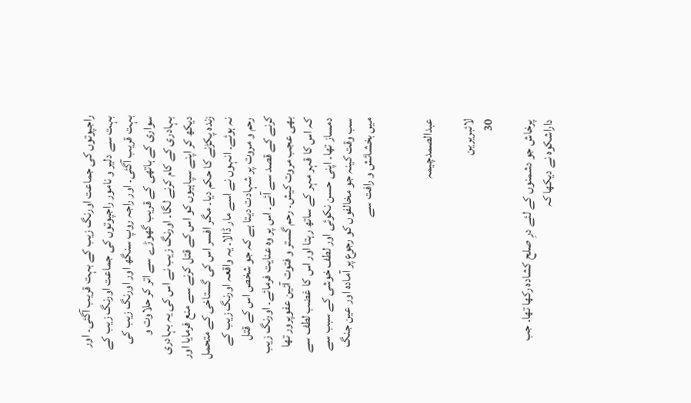راجپوتوں کی جماعت اورنگ زیب کے بہت قریب آگئی۔ اور بہت سے دلیر و نامور راجپوتوں کی جماعت اورنگ زیب کے بہت قریب آگئی۔ اور راجہ روپ سنگھ اور اورنگ زیب کی سواری کے ہاتھی کے قریب گھوڑے سے اتر کر حلاوت و بہادری کے کام کرنے لگا۔ اورنگ زیب نے اس کی یہ بہادری دیکھ کر اپنے سپاہیوں کو اس کے قتل کرنے سے منع فرمایا اور زندہ پکڑنے کا حکم دیا۔ مگر افسر اس کی گستاخی کے متحمل نہ ہوئے۔ انہوں نے اسے مار ڈالا۔ یہ واقعہ اورنگ زیب کے رحم و مروت پر شہادت دیتا ہے کہ جو شخص اس کے قتل کرنے کے قصد سے آئے۔ اس پر وہ عنایت فرمائے۔ اورنگ زیب بھی عجب مروت کیش۔ رحم گستر و فتوت آئین عفوپرور تھا کہ اس کا قہر مہر کے ساتھ رہتا اور اس کا غضب لطف سے دمساز تھا۔ اپنی حسن نکوئی اور لطف خوشی کے سبب سے سب وقت کینہ جو مخالفوں کو رجوع پر آمادہ اور عین جنگ میں بخشائش و رافت سے


عبدالصمدچیمہ

لائبریرین
30

پرخاش جو دشمنوں کے لئے درِ صلح کشادہ رکھا تھا۔ جب داراشکوہ نے دیکھا کہ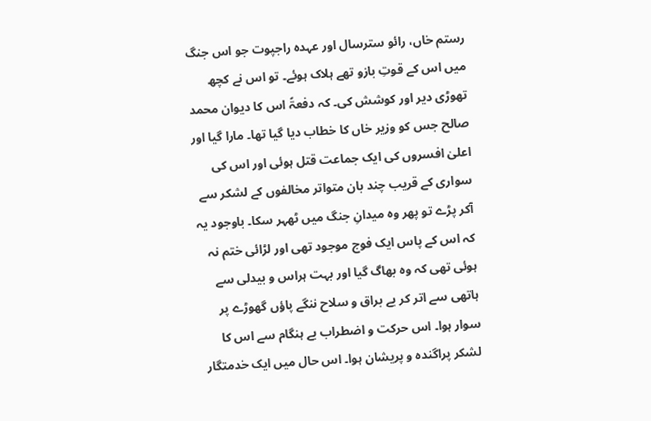رستم خاں، رائو سترسال اور عہدہ راجپوت جو اس جنگ میں اس کے قوتِ بازو تھے ہلاک ہوئے۔ تو اس نے کچھ تھوڑی دیر اور کوشش کی۔ کہ دفعۃً اس کا دیوان محمد صالح جس کو وزیر خاں کا خطاب دیا گیا تھا۔ مارا گیا اور اعلیٰ افسروں کی ایک جماعت قتل ہوئی اور اس کی سواری کے قریب چند بان متواتر مخالفوں کے لشکر سے آکر پڑے تو پھر وہ میدانِ جنگ میں ٹھہر سکا۔ باوجود یہ کہ اس کے پاس ایک فوج موجود تھی اور لڑائی ختم نہ ہوئی تھی کہ وہ بھاگ گیا اور بہت ہراس و بیدلی سے ہاتھی سے اتر کر بے براق و سلاح ننگے پاؤں گھوڑے پر سوار ہوا۔ اس حرکت و اضطراب بے ہنگام سے اس کا لشکر پراگندہ و پریشان ہوا۔ اس حال میں ایک خدمتگار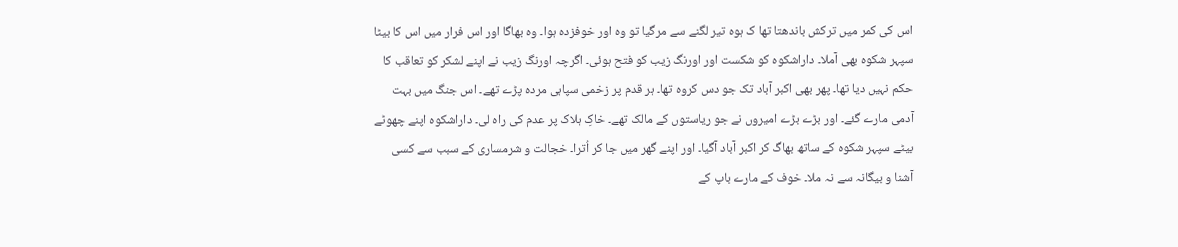اس کی کمر میں ترکش باندھتا تھا ک ہوہ تیر لگنے سے مرگیا تو وہ اور خوفزدہ ہوا۔ وہ بھاگا اور اس فرار میں اس کا بیٹا سپہر شکوہ بھی آملا۔ داراشکوہ کو شکست اور اورنگ زیب کو فتح ہوئی۔ اگرچہ اورنگ زیب نے اپنے لشکر کو تعاقب کا حکم نہیں دیا تھا۔ پھر بھی اکبر آباد تک جو دس کروہ تھا۔ ہر قدم پر زخمی سپاہی مردہ پڑے تھے۔ اس جنگ میں بہت آدمی مارے گئے۔ اور بڑے بڑے امیروں نے جو ریاستوں کے مالک تھے۔ خاکِ ہلاک پر عدم کی راہ لی۔ داراشکوہ اپنے چھوٹے بیٹے سپہر شکوہ کے ساتھ بھاگ کر اکبر آباد آگیا۔ اور اپنے گھر میں جا کر اُترا۔ خجالت و شرمساری کے سبب سے کسی آشنا و بیگانہ سے نہ ملا۔ خوف کے مارے باپ کے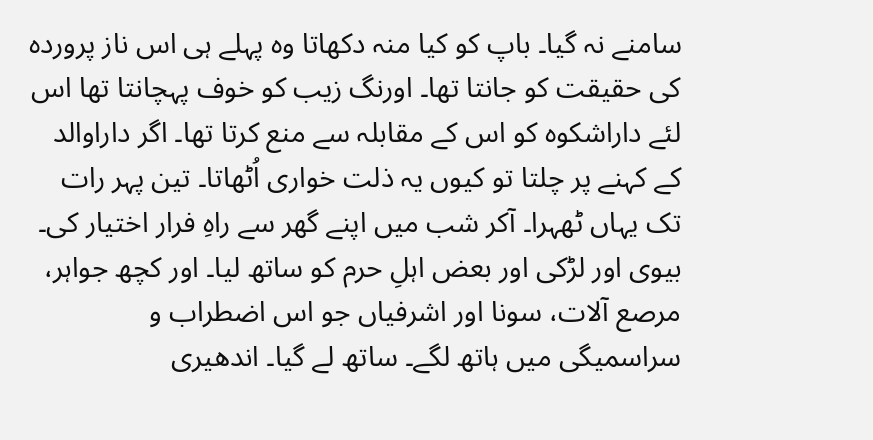سامنے نہ گیا۔ باپ کو کیا منہ دکھاتا وہ پہلے ہی اس ناز پروردہ کی حقیقت کو جانتا تھا۔ اورنگ زیب کو خوف پہچانتا تھا اس لئے داراشکوہ کو اس کے مقابلہ سے منع کرتا تھا۔ اگر داراوالد کے کہنے پر چلتا تو کیوں یہ ذلت خواری اُٹھاتا۔ تین پہر رات تک یہاں ٹھہرا۔ آکر شب میں اپنے گھر سے راہِ فرار اختیار کی۔ بیوی اور لڑکی اور بعض اہلِ حرم کو ساتھ لیا۔ اور کچھ جواہر، مرصع آلات، سونا اور اشرفیاں جو اس اضطراب و سراسمیگی میں ہاتھ لگے۔ ساتھ لے گیا۔ اندھیری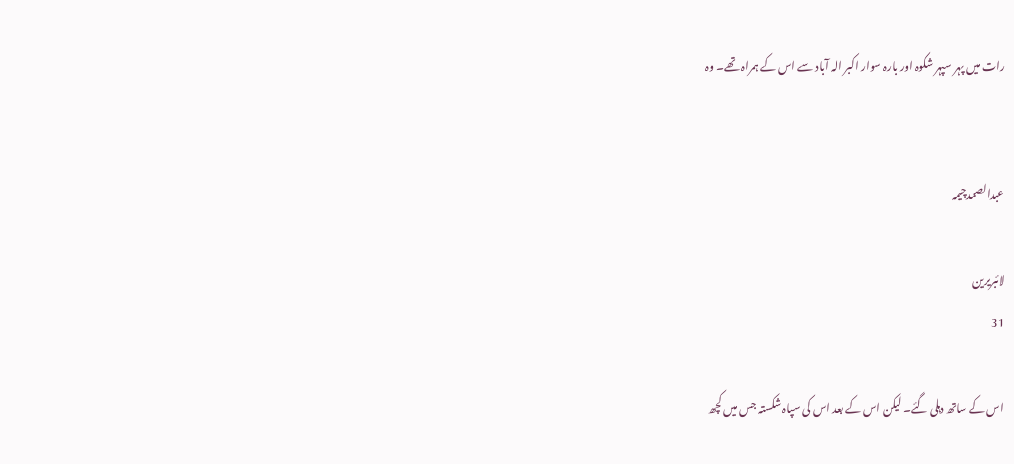رات میں پہر سپہر شکوہ اور بارہ سوار اکبر الہ آباد سے اس کے ہمراہ تھے۔ وہ


عبدالصمدچیمہ

لائبریرین
31

اس کے ساتھ دہلی گئے۔ لیکن اس کے بعد اس کی سپاہ شکستہ جس میں کچھ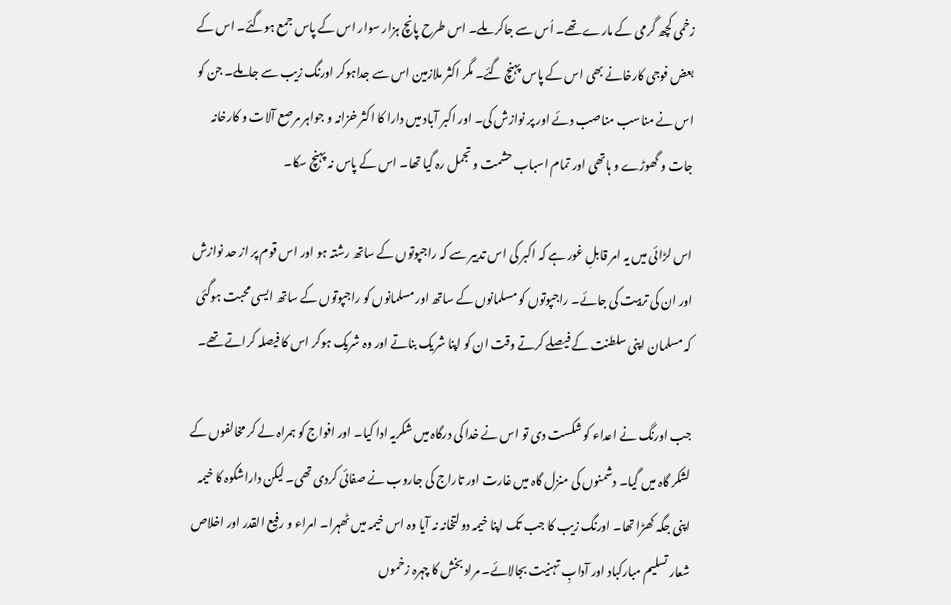زخمی کچھ گرمی کے مارے تھے۔ اُس سے جاکر ملے۔ اس طرح پانچ ہزار سوار اس کے پاس جمع ہوگئے۔ اس کے بعض فوجی کارخانے بھی اس کے پاس پہنچ گئے۔ مگر اکثر ملازمین اس سے جداہوکر اورنگ زیب سے جاملے۔ جن کو اس نے مناسب مناصب دئے اور پر نوازش کی۔ اور اکبر آباد میں دارا کا اکثر خزانہ و جواہر مرصع آلات و کارخانہ جات و گھوڑے و ہاتھی اور تمام اسباب حشمت و تجمل رہ گیا تھا۔ اس کے پاس نہ پہنچ سکا۔

اس لڑائی میں یہ امر قابلِ غور ہے کہ اکبر کی اس تدبیر سے کہ راجپوتوں کے ساتھ رشتہ ہو اور اس قوم پر از حد نوازش اور ان کی تربیت کی جائے۔ راجپوتوں کو مسلمانوں کے ساتھ اور مسلمانوں کو راجپوتوں کے ساتھ ایسی محبت ہوگئی کہ مسلمان اپنی سلطنت کے فیصلے کرتے وقت ان کو اپنا شریک بناتے اور وہ شریک ہوکر اس کا فیصلہ کراتے تھے۔

جب اورنگ نے اعداء کو شکست دی تو اس نے خدا کی درگاہ میں شکریہ ادا کیا۔ اور افواج کو ہمراہ لے کر مخالفوں کے لشکر گاہ میں گیا۔ دشمنوں کی منزل گاہ میں غارت اور تاراج کی جاروب نے صفائی کردی تھی۔ لیکن داراشکوہ کا خیمہ اپنی جگہ کھڑا تھا۔ اورنگ زیب کا جب تک اپنا خیمہ دولتخانہ نہ آیا وہ اس خیمہ میں ٹھہرا۔ امراء و رفیع القدر اور اخلاص شعار تسلیم مبارکباد اور آدابِ تہنیت بجالائے۔ مراد بخش کا چہرہ زخموں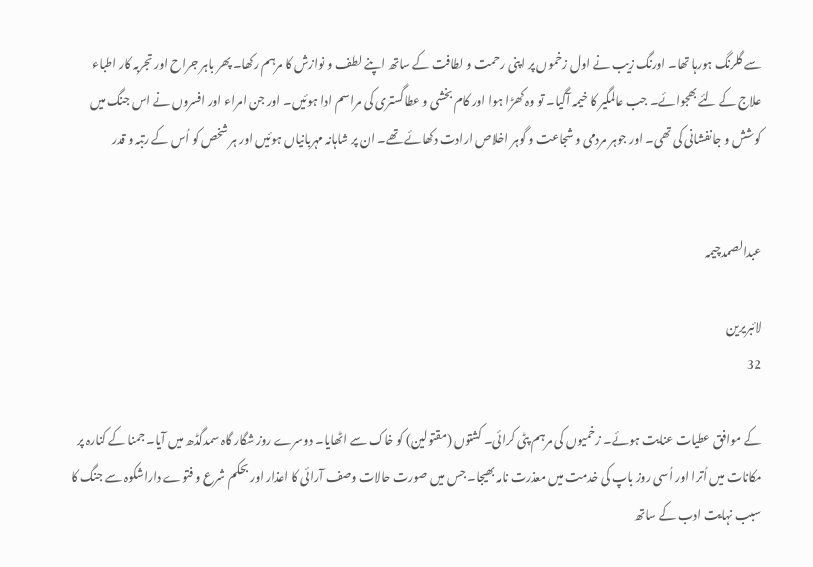سے گلرنگ ہورہا تھا۔ اورنگ زیب نے اول زخموں پر اپنی رحمت و لطافت کے ساتھ اپنے لطف و نوازش کا مرہم رکھا۔ پھر باہر جراح اور تجربہ کار اطباء علاج کے لئے بھجوائے۔ جب عالمگیر کا خیمہ آگیا۔ تو وہ کھڑا ہوا اور کام بخشی و عطاگستری کی مراسم ادا ہوئیں۔ اور جن امراء اور افسروں نے اس جنگ میں کوشش و جانفشانی کی تھی۔ اور جوہر مردمی و شجاعت و گوہر اخلاص ارادت دکھائے تھے۔ ان پر شاہانہ مہربانیاں ہوئیں اور ہر شخص کو اُس کے رتبہ و قدر


عبدالصمدچیمہ

لائبریرین
32

کے موافق عطیات عنایت ہوئے۔ زخمیوں کی مرہم پٹی کرائی۔ کشتوں (مقتولین) کو خاک سے اٹھایا۔ دوسرے روز شگار گاہ سمدگڈھ میں آیا۔ جمنا کے کنارہ پر مکانات میں اُترا اور اُسی روز باپ کی خدمت میں معذرت نامہ بھیجا۔ جس میں صورت حالات وصف آرائی کا اعذار اور بحکم شرع و فتوے داراشکوہ سے جنگ کا سبب نہایت ادب کے ساتھ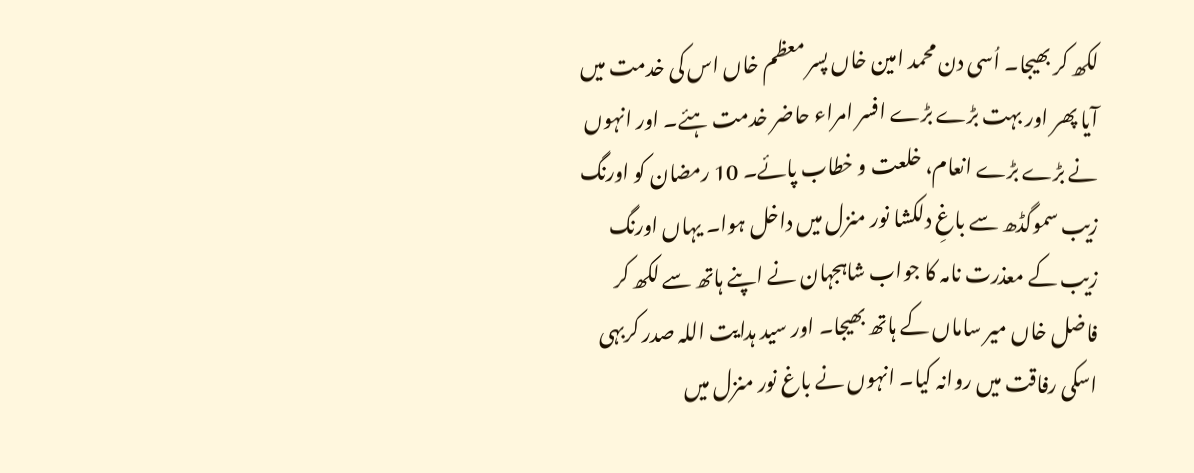لکھ کر بھیجا۔ اُسی دن محمد امین خاں پسر معظم خاں اس کی خدمت میں آیا پھر اور بہت بڑے بڑے افسر امراء حاضر خدمت ہئے۔ اور انہوں نے بڑے بڑے انعام، خلعت و خطاب پائے۔ 10 رمضان کو اورنگ زیب سموگڈھ سے باغِ دلکشا نور منزل میں داخل ہوا۔ یہاں اورنگ زیب کے معذرت نامہ کا جواب شاہجہان نے اپنے ہاتھ سے لکھ کر فاضل خاں میر ساماں کے ہاتھ بھیجا۔ اور سید ہدایت اللہ صدر کربہی اسکی رفاقت میں روانہ کیا۔ انہوں نے باغ نور منزل میں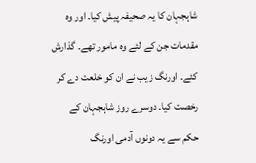شاہجہان کا یہ صحیفہ پیش کیا۔ اور وہ مقدمات جن کے لئے وہ مامور تھے۔ گذارش کئے۔ اورنگ زیب نے ان کو خلعت دے کر رخصت کیا۔ دوسرے روز شاہجہان کے حکم سے یہ دونوں آدمی اورنگ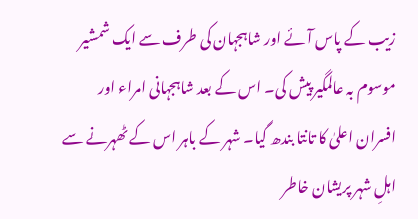زیب کے پاس آئے اور شاہجہان کی طرف سے ایک شمشیر موسوم بہ عالمگیر پیش کی۔ اس کے بعد شاہجہانی امراء اور افسران اعلیٰ کا تانتا بندھ گیا۔ شہر کے باہر اس کے ٹھہرنے سے اہلِ شہر پریشان خاطر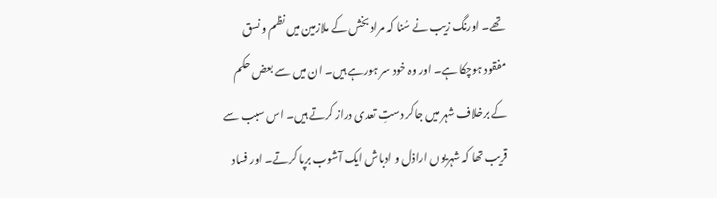تھے۔ اورنگ زیب نے سُنا کہ مراد بخش کے ملازمین میں نظم و نسق مفقود ہوچکا ہے۔ اور وہ خود سر ہورہے ہیں۔ ان میں سے بعض حکم کے برخلاف شہر میں جاکر دستِ تعدی دراز کرتے ہیں۔ اس سبب سے قریب تھا کہ شہریوں اراذل و ادباش ایک آشوب برپا کرتے۔ اور فساد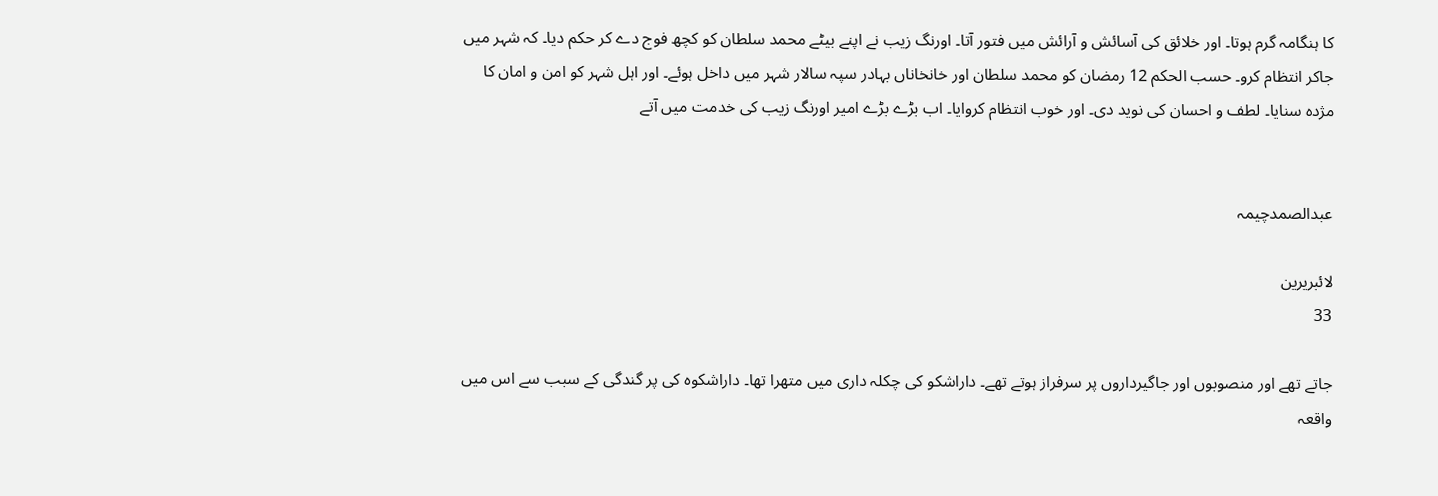کا ہنگامہ گرم ہوتا۔ اور خلائق کی آسائش و آرائش میں فتور آتا۔ اورنگ زیب نے اپنے بیٹے محمد سلطان کو کچھ فوج دے کر حکم دیا۔ کہ شہر میں جاکر انتظام کرو۔ حسب الحکم 12 رمضان کو محمد سلطان اور خانخاناں بہادر سپہ سالار شہر میں داخل ہوئے۔ اور اہل شہر کو امن و امان کا مژدہ سنایا۔ لطف و احسان کی نوید دی۔ اور خوب انتظام کروایا۔ اب بڑے بڑے امیر اورنگ زیب کی خدمت میں آتے


عبدالصمدچیمہ

لائبریرین
33

جاتے تھے اور منصوبوں اور جاگیرداروں پر سرفراز ہوتے تھے۔ داراشکو کی چکلہ داری میں متھرا تھا۔ داراشکوہ کی پر گندگی کے سبب سے اس میں واقعہ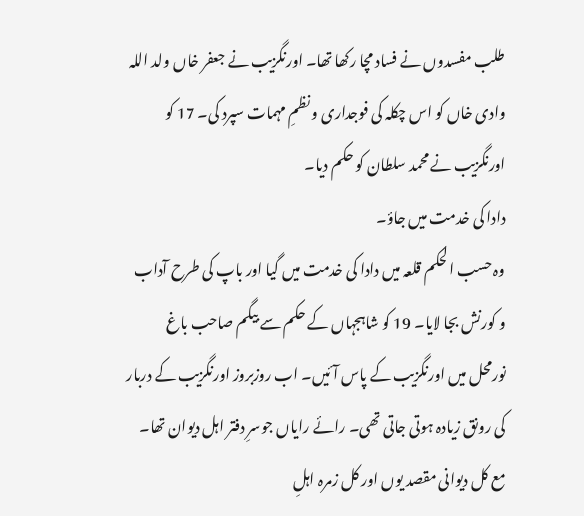طلب مفسدوں نے فساد مچا رکھا تھا۔ اورنگزیب نے جعفر خاں ولد اللہ وادی خاں کو اس چکلہ کی فوجداری و نظمِ مہمات سپرد کی۔ 17 کو اورنگزیب نے محمد سلطان کو حکم دیا۔
دادا کی خدمت میں جاؤ۔
وہ حسب الحکم قلعہ میں دادا کی خدمت میں گیا اور باپ کی طرح آداب و کورنش بجا لایا۔ 19 کو شاہجہاں کے حکم سے بیگم صاحب باغ نورمحل میں اورنگزیب کے پاس آئیں۔ اب روزبروز اورنگزیب کے دربار کی رونق زیادہ ہوتی جاتی تھی۔ رائے رایاں جوسرِ دفتر اہل دیوان تھا۔ مع کل دیوانی مقصد یوں اور کل زمرہ اہلِ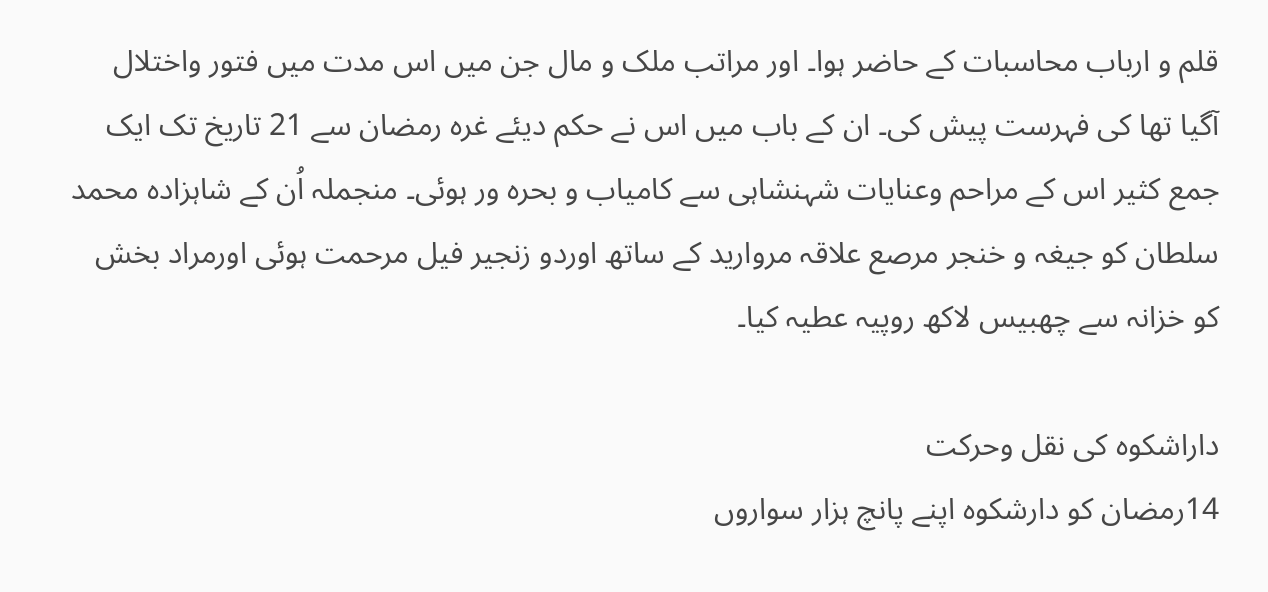قلم و ارباب محاسبات کے حاضر ہوا۔ اور مراتب ملک و مال جن میں اس مدت میں فتور واختلال آگیا تھا کی فہرست پیش کی۔ ان کے باب میں اس نے حکم دیئے غرہ رمضان سے 21 تاریخ تک ایک جمع کثیر اس کے مراحم وعنایات شہنشاہی سے کامیاب و بحرہ ور ہوئی۔ منجملہ اُن کے شاہزادہ محمد سلطان کو جیغہ و خنجر مرصع علاقہ مروارید کے ساتھ اوردو زنجیر فیل مرحمت ہوئی اورمراد بخش کو خزانہ سے چھبیس لاکھ روپیہ عطیہ کیا۔

داراشکوہ کی نقل وحرکت
14رمضان کو دارشکوہ اپنے پانچ ہزار سواروں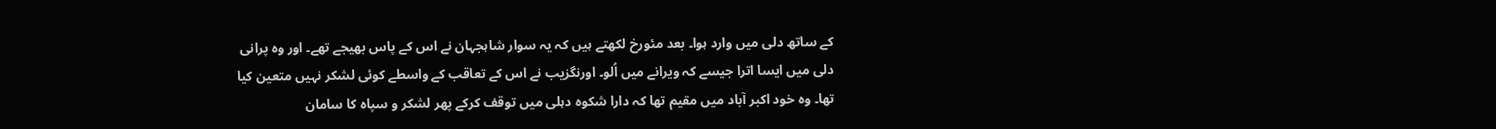کے ساتھ دلی میں وارد ہوا۔ بعد مئورخ لکھتے ہیں کہ یہ سوار شاہجہان نے اس کے پاس بھیجے تھے۔ اور وہ پرانی دلی میں ایسا اترا جیسے کہ ویرانے میں اُلو۔ اورنگزیب نے اس کے تعاقب کے واسطے کوئی لشکر نہیں متعین کیا تھا۔ وہ خود اکبر آباد میں مقیم تھا کہ دارا شکوہ دہلی میں توقف کرکے پھر لشکر و سپاہ کا سامان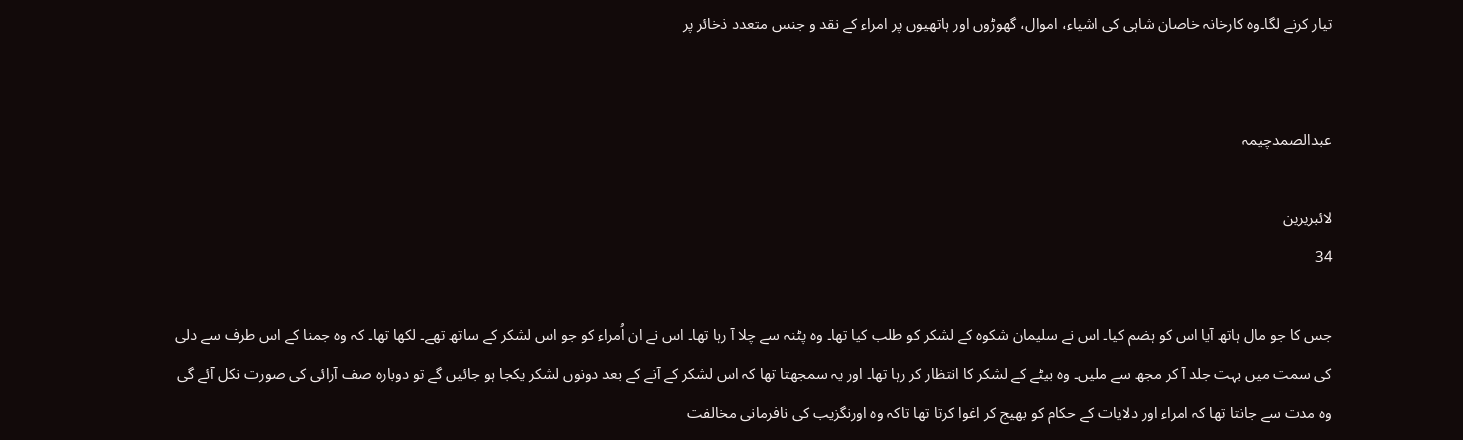تیار کرنے لگا۔وہ کارخانہ خاصان شاہی کی اشیاء، اموال، گھوڑوں اور ہاتھیوں پر امراء کے نقد و جنس متعدد ذخائر پر


عبدالصمدچیمہ

لائبریرین
34

جس کا جو مال ہاتھ آیا اس کو ہضم کیا۔ اس نے سلیمان شکوہ کے لشکر کو طلب کیا تھا۔ وہ پٹنہ سے چلا آ رہا تھا۔ اس نے ان اُمراء کو جو اس لشکر کے ساتھ تھے۔ لکھا تھا۔ کہ وہ جمنا کے اس طرف سے دلی کی سمت میں بہت جلد آ کر مجھ سے ملیں۔ وہ بیٹے کے لشکر کا انتظار کر رہا تھا۔ اور یہ سمجھتا تھا کہ اس لشکر کے آنے کے بعد دونوں لشکر یکجا ہو جائیں گے تو دوبارہ صف آرائی کی صورت نکل آئے گی وہ مدت سے جانتا تھا کہ امراء اور دلایات کے حکام کو بھیج کر اغوا کرتا تھا تاکہ وہ اورنگزیب کی نافرمانی مخالفت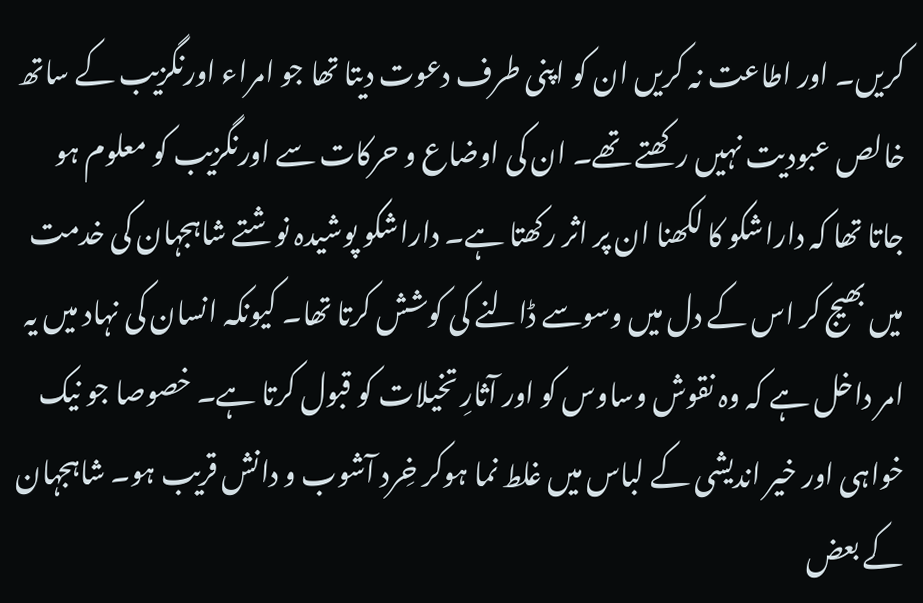کریں۔ اور اطاعت نہ کریں ان کو اپنی طرف دعوت دیتا تھا جو امراء اورنگزیب کے ساتھ خالص عبودیت نہیں رکھتے تھے۔ ان کی اوضاع و حرکات سے اورنگزیب کو معلوم ہو جاتا تھا کہ داراشکو کا لکھنا ان پر اثر رکھتا ہے۔ داراشکو پوشیدہ نوشتے شاہجہان کی خدمت میں بھیج کر اس کے دل میں وسوسے ڈالنے کی کوشش کرتا تھا۔ کیونکہ انسان کی نہاد میں یہ امر داخل ہے کہ وہ نقوش وساوس کو اور آثارِ تخیلات کو قبول کرتا ہے۔ خصوصا جو نیک خواہی اور خیر اندیشی کے لباس میں غلط نما ہوکر خِرد آشوب و دانش قریب ہو۔ شاہجہان کے بعض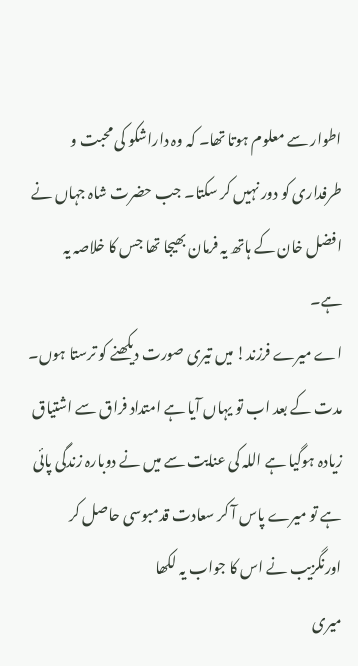اطوار سے معلوم ہوتا تھا۔ کہ وہ داراشکو کی محبت و طرفداری کو دور نہیں کر سکتا۔ جب حضرت شاہ جہاں نے افضل خان کے ہاتھ یہ فرمان بھیجا تھا جس کا خلاصہ یہ ہے۔
اے میرے فرزند! میں تیری صورت دیکھنے کو ترستا ہوں۔ مدت کے بعد اب تو یہاں آیا ہے امتداد فراق سے اشتیاق زیادہ ہوگیا ہے اللہ کی عنایت سے میں نے دوبارہ زندگی پائی ہے تو میرے پاس آ کر سعادت قدمبوسی حاصل کر
اورنگزیب نے اس کا جواب یہ لکھا
میری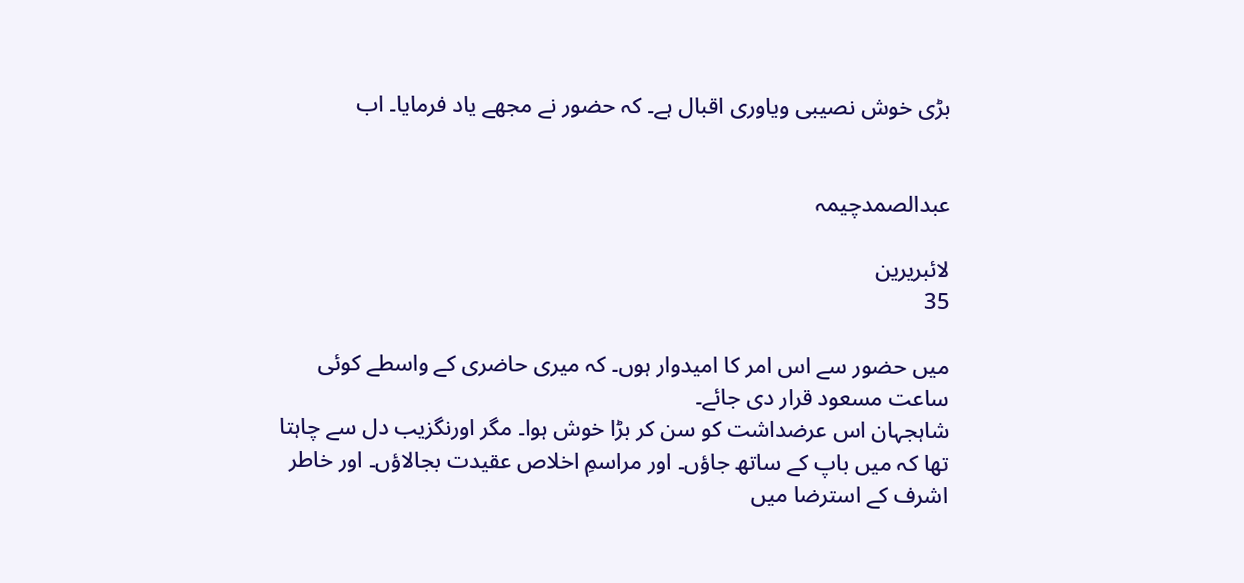بڑی خوش نصیبی ویاوری اقبال ہے۔ کہ حضور نے مجھے یاد فرمایا۔ اب


عبدالصمدچیمہ

لائبریرین
35

میں حضور سے اس امر کا امیدوار ہوں۔ کہ میری حاضری کے واسطے کوئی ساعت مسعود قرار دی جائے۔
شاہجہان اس عرضداشت کو سن کر بڑا خوش ہوا۔ مگر اورنگزیب دل سے چاہتا تھا کہ میں باپ کے ساتھ جاؤں۔ اور مراسمِ اخلاص عقیدت بجالاؤں۔ اور خاطر اشرف کے استرضا میں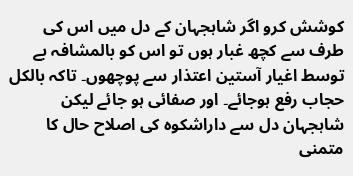کوشش کرو اگر شاہجہان کے دل میں اس کی طرف سے کچھ غبار ہوں تو اس کو بالمشافہ بے توسط اغیار آستین اعتذار سے پوچھوں۔ تاکہ بالکل حجاب رفع ہوجائے۔ اور صفائی ہو جائے لیکن شاہجہان دل سے داراشکوہ کی اصلاح حال کا متمنی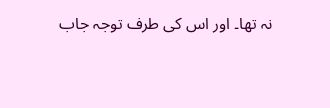نہ تھا۔ اور اس کی طرف توجہ جاب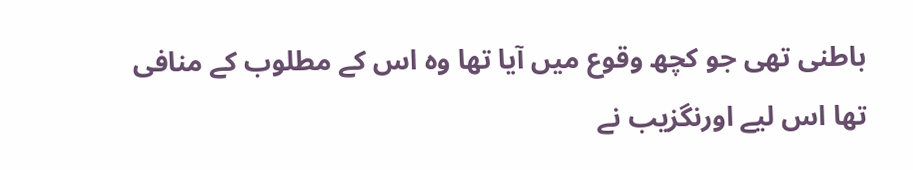باطنی تھی جو کچھ وقوع میں آیا تھا وہ اس کے مطلوب کے منافی تھا اس لیے اورنگزیب نے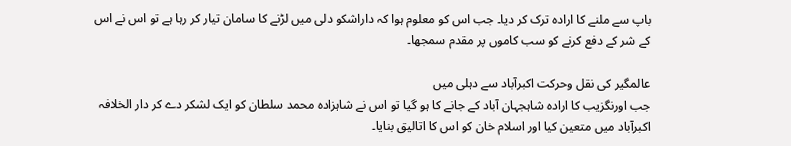باپ سے ملنے کا ارادہ ترک کر دیا۔ جب اس کو معلوم ہوا کہ داراشکو دلی میں لڑنے کا سامان تیار کر رہا ہے تو اس نے اس کے شر کے دفع کرنے کو سب کاموں پر مقدم سمجھا۔

عالمگیر کی نقل وحرکت اکبرآباد سے دہلی میں
جب اورنگزیب کا ارادہ شاہجہان آباد کے جانے کا ہو گیا تو اس نے شاہزادہ محمد سلطان کو ایک لشکر دے کر دار الخلافہ اکبرآباد میں متعین کیا اور اسلام خان کو اس کا اتالیق بنایا۔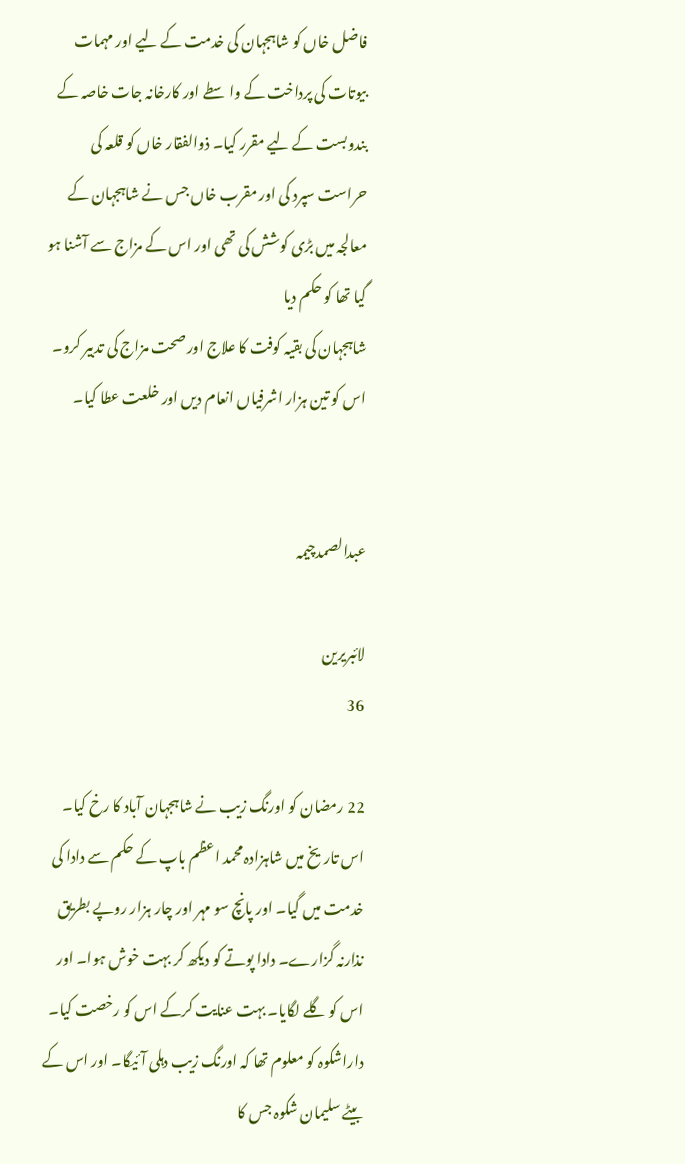فاضل خاں کو شاہجہان کی خدمت کے لیے اور مہمات بیوتات کی پرداخت کے واسطے اور کارخانہ جات خاصہ کے بندوبست کے لیے مقرر کیا۔ ذوالفقار خاں کو قلعہ کی حراست سپرد کی اور مقرب خاں جس نے شاہجہان کے معالجہ میں بڑی کوشش کی تھی اور اس کے مزاج سے آشنا ہو گیا تھا کو حکم دیا
شاہجہان کی بقیہ کوفت کا علاج اور صحت مزاج کی تدبیر کرو۔
اس کو تین ہزار اشرفیاں انعام دیں اور خلعت عطا کیا۔


عبدالصمدچیمہ

لائبریرین
36

22 رمضان کو اورنگ زیب نے شاہجہان آباد کا رخ کیا۔ اس تاریخ میں شاہزادہ محمد اعظم باپ کے حکم سے دادا کی خدمت میں گیا۔ اور پانچ سو مہر اور چار ہزار روپے بطریق نذارنہ گزارے۔ دادا پوتے کو دیکھ کر بہت خوش ہوا۔ اور اس کو گلے لگایا۔ بہت عنایت کرکے اس کو رخصت کیا۔ داراشکوہ کو معلوم تھا کہ اورنگ زیب دہلی آئیگا۔ اور اس کے بیٹے سلیمان شکوہ جس کا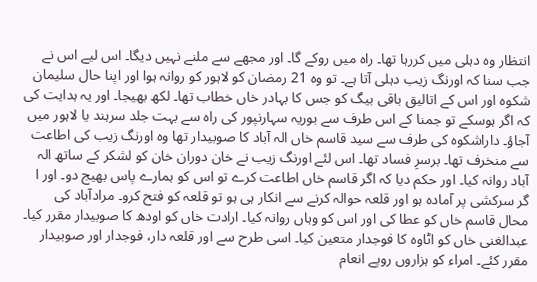انتظار وہ دہلی میں کررہا تھا۔ راہ میں روکے گا۔ اور مجھے سے ملنے نہیں دیگا۔ اس لیے اس نے جب سنا کہ اورنگ زیب دہلی آتا ہے۔ تو وہ 21 رمضان کو لاہور کو روانہ ہوا اور اپنا حال سلیمان شکوہ اور اس کے اتالیق باقی بیگ کو جس کا بہادر خاں خطاب تھا۔ لکھ بھیجا۔ اور یہ ہدایت کی کہ اگر ہوسکے تو جمنا کے اس طرف سے بوریہ سہارنپور کی راہ سے بہت جلد سرہند یا لاہور میں آجاؤ۔ داراشکوہ کی طرف سے سید قاسم خاں الہ آباد کا صوبیدار تھا وہ اورنگ زیب کی اطاعت سے منخرف تھا۔ برسرِ فساد تھا۔ اس لئے اورنگ زیب نے خان دوران خان کو لشکر کے ساتھ الہ آباد روانہ کیا۔ اور حکم دیا کہ اگر قاسم خاں اطاعت کرے تو اس کو ہمارے پاس بھیج دو۔ اور ا گر سرکشی پر آمادہ ہو اور قلعہ حوالہ کرنے سے انکار ہی ہو تو قلعہ کو فتح کرو۔ مرادآباد کی محال قاسم خاں کو عطا کی اور اس کو وہاں روانہ کیا۔ ارادت خاں کو اودھ کا صوبیدار مقرر کیا۔ عبدالغنی خاں کو اٹاوہ کا فوجدار متعین کیا۔ اسی طرح سے اور قلعہ دار، فوجدار اور صوبیدار مقرر کئے۔ امراء کو ہزاروں روپے انعام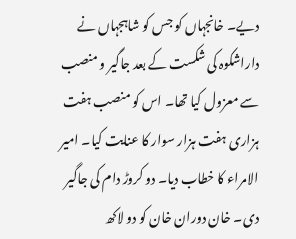دیے۔ خانجہاں کو جس کو شاہجہاں نے داراشکوہ کی شکست کے بعد جاگیر و منصب سے معزول کیا تھا۔ اس کو منصب ہفت ہزاری ہفت ہزار سوار کا عنایت کیا۔ امیر الامراء کا خطاب دیا۔ دو کروڑ دام کی جاگیر دی۔ خان دوران خان کو دو لاکھ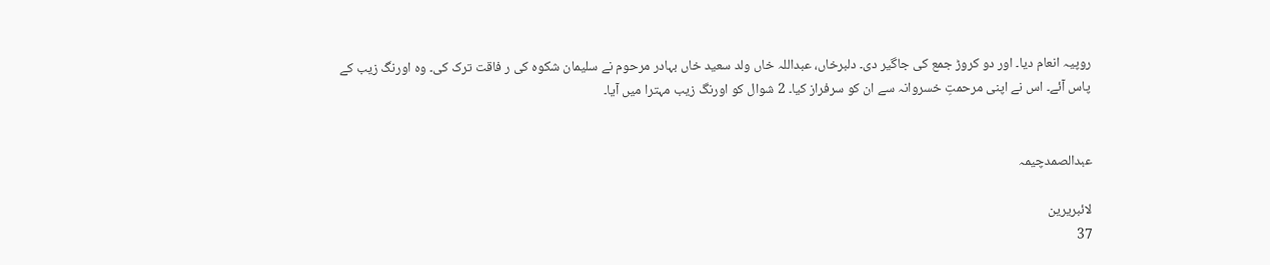روپیہ انعام دیا۔ اور دو کروڑ جمع کی جاگیر دی۔ دلبرخاں، عبداللہ خاں ولد سعید خاں بہادر مرحوم نے سلیمان شکوہ کی ر فاقت ترک کی۔ وہ اورنگ زیب کے پاس آئے۔ اس نے اپنی مرحمتِ خسروانہ سے ان کو سرفراز کیا۔ 2 شوال کو اورنگ زیب مہترا میں آیا۔


عبدالصمدچیمہ

لائبریرین
37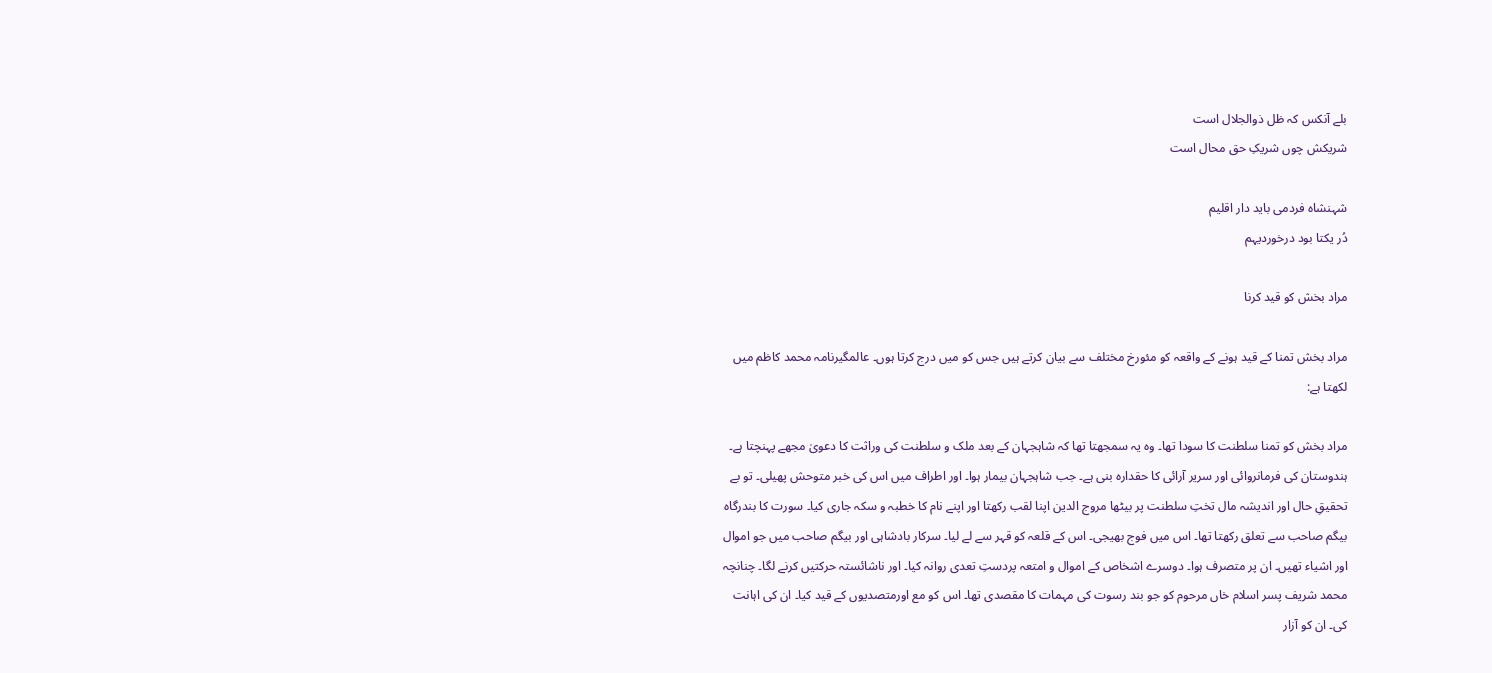بلے آنکس کہ ظل ذوالجلال است
شریکش چوں شریکِ حق محال است

شہنشاہ فردمی باید دار اقلیم
دُر یکتا بود درخوردیہم

مراد بخش کو قید کرنا

مراد بخش تمنا کے قید ہونے کے واقعہ کو مئورخ مختلف سے بیان کرتے ہیں جس کو میں درج کرتا ہوں۔ عالمگیرنامہ محمد کاظم میں لکھتا ہے:

مراد بخش کو تمنا سلطنت کا سودا تھا۔ وہ یہ سمجھتا تھا کہ شاہجہان کے بعد ملک و سلطنت کی وراثت کا دعویٰ مجھے پہنچتا ہے۔ ہندوستان کی فرمانروائی اور سریر آرائی کا حقدارہ بنی ہے۔ جب شاہجہان بیمار ہوا۔ اور اطراف میں اس کی خبر متوحش پھیلی۔ تو بے تحقیقِ حال اور اندیشہ مال تختِ سلطنت پر بیٹھا مروج الدین اپنا لقب رکھتا اور اپنے نام کا خطبہ و سکہ جاری کیا۔ سورت کا بندرگاہ بیگم صاحب سے تعلق رکھتا تھا۔ اس میں فوج بھیجی۔ اس کے قلعہ کو قہر سے لے لیا۔ سرکار بادشاہی اور بیگم صاحب میں جو اموال اور اشیاء تھیں۔ ان پر متصرف ہوا۔ دوسرے اشخاص کے اموال و امتعہ پردستِ تعدی روانہ کیا۔ اور ناشائستہ حرکتیں کرنے لگا۔ چنانچہ محمد شریف پسر اسلام خاں مرحوم کو جو بند رسوت کی مہمات کا مقصدی تھا۔ اس کو مع اورمتصدیوں کے قید کیا۔ ان کی اہانت کی۔ ان کو آزار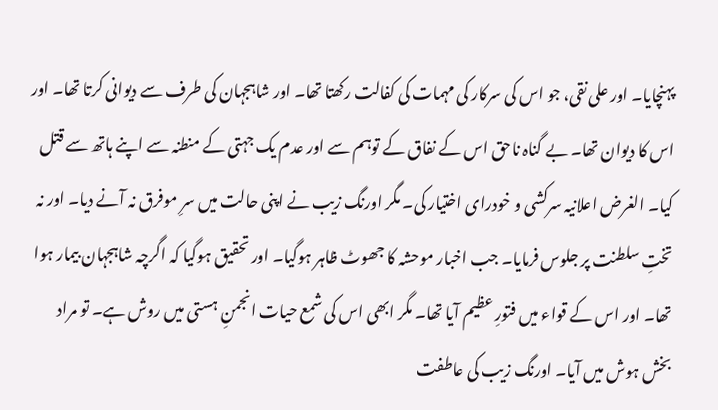پہنچایا۔ اور علی نقی، جو اس کی سرکار کی مہمات کی کفالت رکھتا تھا۔ اور شاہجہان کی طرف سے دیوانی کرتا تھا۔ اور اس کا دیوان تھا۔ بے گناہ ناحق اس کے نفاق کے توہم سے اور عدم یک جہتی کے منطنہ سے اپنے ہاتھ سے قتل کیا۔ الغرض اعلانیہ سرکشی و خودرای اختیار کی۔ مگر اورنگ زیب نے اپنی حالت میں سرِ موفرق نہ آنے دیا۔ اور نہ تختِ سلطنت پر جلوس فرمایا۔ جب اخبار موحشہ کا جھوٹ ظاہر ہوگیا۔ اور تحقیق ہوگیا کہ اگرچہ شاہجہان بیمار ہوا تھا۔ اور اس کے قواء میں فتورِ عظیم آیا تھا۔ مگر ابھی اس کی شمع حیات انجمنِ ہستی میں روش ہے۔ تو مراد بخش ہوش میں آیا۔ اورنگ زیب کی عاطفت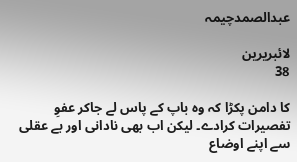عبدالصمدچیمہ

لائبریرین
38

کا دامن پکڑا کہ وہ باپ کے پاس لے جاکر عفوِ تفصیرات کرادے۔ لیکن اب بھی نادانی اور بے عقلی سے اپنے اوضاع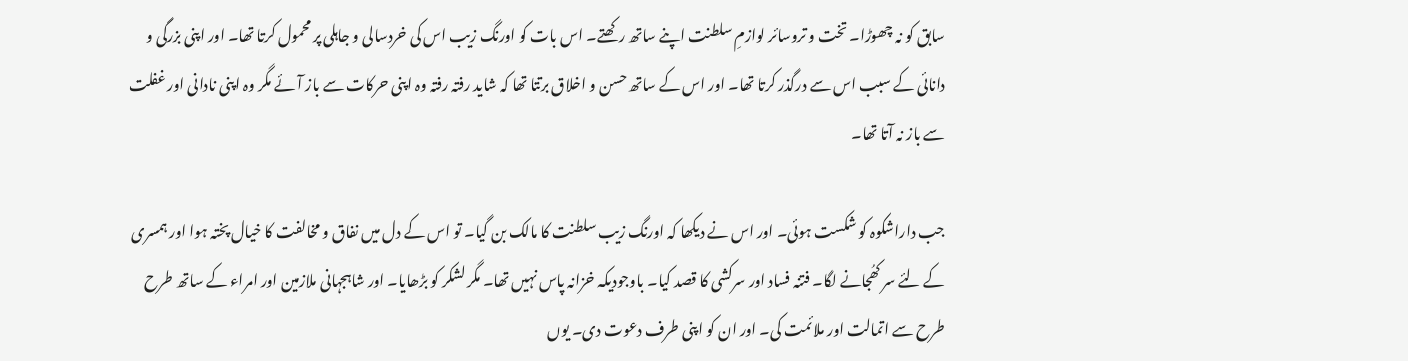سابق کو نہ چھوڑا۔ تخت و تروسائر لوازمِ سلطنت اپنے ساتھ رکھتے۔ اس بات کو اورنگ زیب اس کی خردسالی و جاہلی پر محمول کرتا تھا۔ اور اپنی بزرگی و دانائی کے سبب اس سے درگذر کرتا تھا۔ اور اس کے ساتھ حسن و اخلاق برتتا تھا کہ شاید رفتہ رفتہ وہ اپنی حرکات سے باز آئے مگر وہ اپنی نادانی اور غفلت سے باز نہ آتا تھا۔

جب داراشکوہ کو شکست ہوئی۔ اور اس نے دیکھا کہ اورنگ زیب سلطنت کا مالک بن گیا۔ تو اس کے دل میں نفاق و مخالفت کا خیال پختہ ہوا اور ہمسری کے لئے سر کھُجانے لگا۔ فتنہ فساد اور سرکشی کا قصد کیا۔ باوجودیکہ خزانہ پاس نہیں تھا۔ مگر لشکر کو بڑھایا۔ اور شاہجہانی ملازمین اور امراء کے ساتھ طرح طرح سے اتمالت اور ملائمت کی۔ اور ان کو اپنی طرف دعوت دی۔ یوں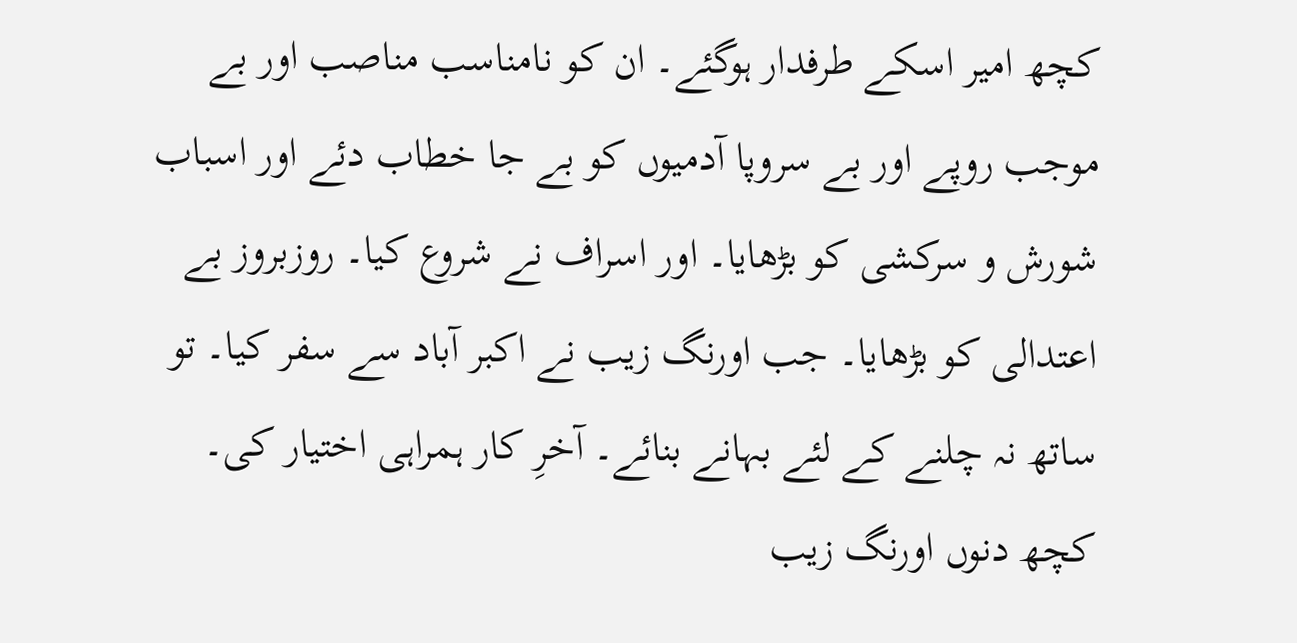کچھ امیر اسکے طرفدار ہوگئے۔ ان کو نامناسب مناصب اور بے موجب روپے اور بے سروپا آدمیوں کو بے جا خطاب دئے اور اسباب شورش و سرکشی کو بڑھایا۔ اور اسراف نے شروع کیا۔ روزبروز بے اعتدالی کو بڑھایا۔ جب اورنگ زیب نے اکبر آباد سے سفر کیا۔ تو ساتھ نہ چلنے کے لئے بہانے بنائے۔ آخرِ کار ہمراہی اختیار کی۔ کچھ دنوں اورنگ زیب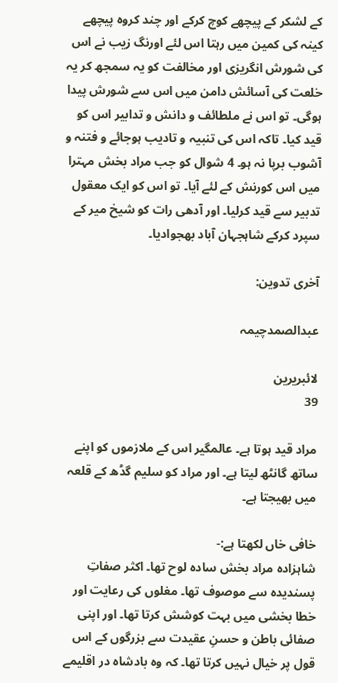کے لشکر کے پیچھے کوچ کرکے اور چند کروہ پیچھے کینہ کی کمین میں رہتا اس لئے اورنگ زیب نے اس کی شورش انگریزی اور مخالفت کو یہ سمجھ کر یہ خلعت کی آسائش دامن میں اس سے شورش پیدا ہوگی۔ تو اس نے ملطائف و دانش و تدابیر اس کو قید کیا۔ تاکہ اس کی تنبیہ و تادیب ہوجائے و فتنہ و آشوب برپا نہ ہو۔ 4 شوال کو جب مراد بخش مہترا میں اس کورنش کے لئے آیا۔ تو اس کو ایک معقول تدبیر سے قید کرلیا۔ اور آدھی رات کو شیخ میر کے سپرد کرکے شاہجہان آباد بھجوادیا۔

آخری تدوین:

عبدالصمدچیمہ

لائبریرین
39

مراد قید ہوتا ہے۔ عالمگیر اس کے ملازموں کو اپنے ساتھ گانٹھ لیتا ہے۔ اور مراد کو سلیم گڈھ کے قلعہ میں بھیجتا ہے۔

خافی خاں لکھتا ہے:-
شاہزادہ مراد بخش سادہ لوح تھا۔ اکثر صفاتِ پسندیدہ سے موصوف تھا۔ مغلوں کی رعایت اور خطا بخشی میں بہت کوشش کرتا تھا۔ اور اپنی صفائی باطن و حسنِ عقیدت سے بزرگوں کے اس قول پر خیال نہیں کرتا تھا۔ کہ وہ بادشاہ در اقلیمے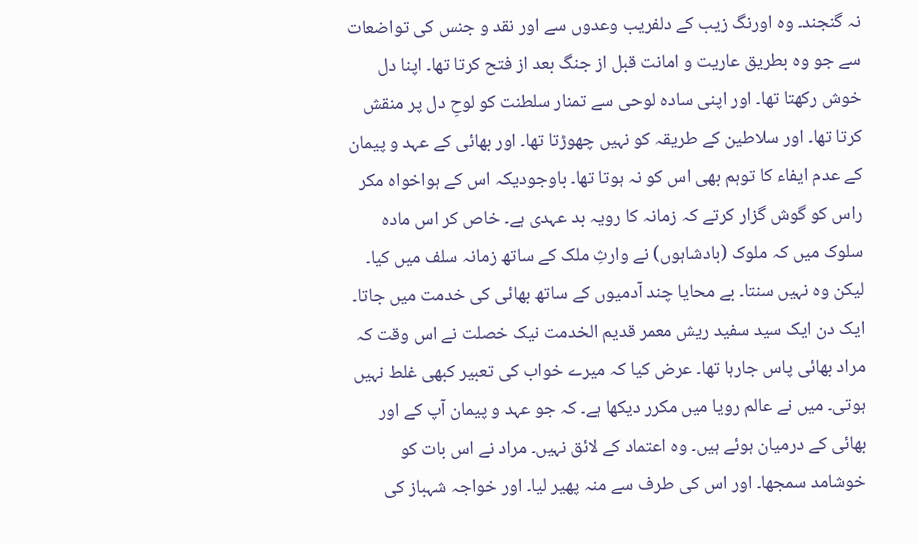نہ گنجند۔ وہ اورنگ زیب کے دلفریب وعدوں سے اور نقد و جنس کی تواضعات سے جو وہ بطریق عاریت و امانت قبل از جنگ بعد از فتح کرتا تھا۔ اپنا دل خوش رکھتا تھا۔ اور اپنی سادہ لوحی سے تمنار سلطنت کو لوحِ دل پر منقش کرتا تھا۔ اور سلاطین کے طریقہ کو نہیں چھوڑتا تھا۔ اور بھائی کے عہد و پیمان کے عدم ایفاء کا توہم بھی اس کو نہ ہوتا تھا۔ باوجودیکہ اس کے ہواخواہ مکر راس کو گوش گزار کرتے کہ زمانہ کا رویہ بد عہدی ہے۔ خاص کر اس مادہ سلوک میں کہ ملوک (بادشاہوں) نے وارثِ ملک کے ساتھ زمانہ سلف میں کیا۔ لیکن وہ نہیں سنتا۔ بے محایا چند آدمیوں کے ساتھ بھائی کی خدمت میں جاتا۔ ایک دن ایک سید سفید ریش معمر قدیم الخدمت نیک خصلت نے اس وقت کہ مراد بھائی پاس جارہا تھا۔ عرض کیا کہ میرے خواب کی تعبیر کبھی غلط نہیں ہوتی۔ میں نے عالم رویا میں مکرر دیکھا ہے۔ کہ جو عہد و پیمان آپ کے اور بھائی کے درمیان ہوئے ہیں۔ وہ اعتماد کے لائق نہیں۔ مراد نے اس بات کو خوشامد سمجھا۔ اور اس کی طرف سے منہ پھیر لیا۔ اور خواجہ شہباز کی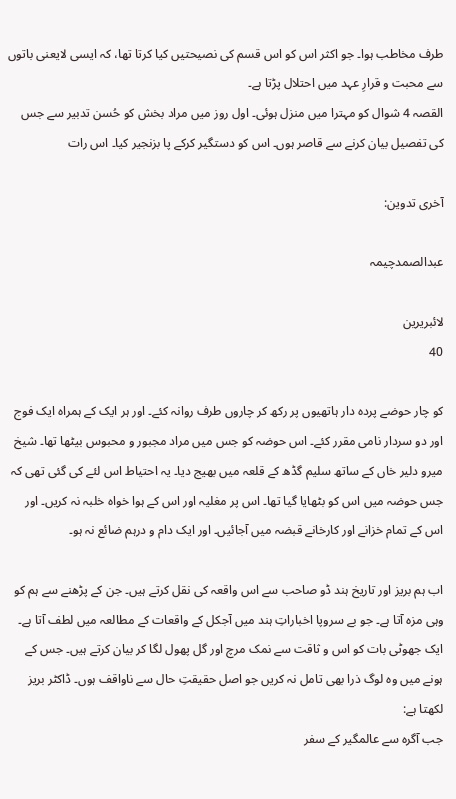طرف مخاطب ہوا۔ جو اکثر اس کو اس قسم کی نصیحتیں کیا کرتا تھا، کہ ایسی لایعنی باتوں سے محبت و قرارِ عہد میں احتلال پڑتا ہے۔
القصہ 4 شوال کو مہترا میں منزل ہوئی۔ اول روز میں مراد بخش کو حُسن تدبیر سے جس کی تفصیل بیان کرنے سے قاصر ہوں۔ اس کو دستگیر کرکے پا بزنجیر کیا۔ اس رات

آخری تدوین:

عبدالصمدچیمہ

لائبریرین
40

کو چار حوضے پردہ دار ہاتھیوں پر رکھ کر چاروں طرف روانہ کئے۔ اور ہر ایک کے ہمراہ ایک فوج اور دو سردار نامی مقرر کئے۔ اس حوضہ کو جس میں مراد مجبور و محبوس بیٹھا تھا۔ شیخ میرو دلیر خاں کے ساتھ سلیم گڈھ کے قلعہ میں بھیج دیا۔ یہ احتیاط اس لئے کی گئی تھی کہ جس حوضہ میں اس کو بٹھایا گیا تھا۔ اس پر مغلیہ اور اس کے ہوا خواہ خلبہ نہ کریں۔ اور اس کے تمام خزانے اور کارخانے قبضہ میں آجائیں۔ اور ایک دام و درہم ضائع نہ ہو۔

اب ہم بریز اور تاریخ ہند ڈو صاحب سے اس واقعہ کی نقل کرتے ہیں۔ جن کے پڑھنے سے ہم کو وہی مزہ آتا ہے۔ جو بے سروپا اخباراتِ ہند میں آجکل کے واقعات کے مطالعہ میں لطف آتا ہے۔ ایک جھوٹی بات کو اس و ثاقت سے نمک مرچ اور گل پھول لگا کر بیان کرتے ہیں۔ جس کے ہونے میں وہ لوگ ذرا بھی تامل نہ کریں جو اصل حقیقتِ حال سے ناواقف ہوں۔ ڈاکٹر بریز لکھتا ہے:
جب آگرہ سے عالمگیر کے سفر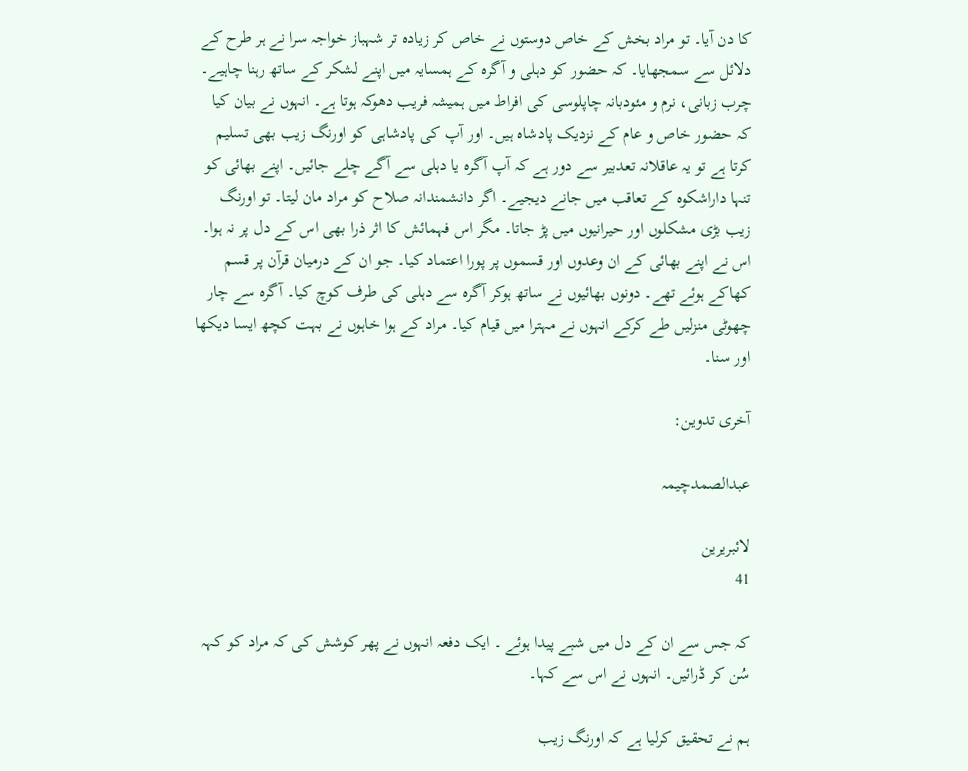کا دن آیا۔ تو مراد بخش کے خاص دوستوں نے خاص کر زیادہ تر شہباز خواجہ سرا نے ہر طرح کے دلائل سے سمجھایا۔ کہ حضور کو دہلی و آگرہ کے ہمسایہ میں اپنے لشکر کے ساتھ رہنا چاہیے۔ چرب زبانی، نرم و مئودبانہ چاپلوسی کی افراط میں ہمیشہ فریب دھوکہ ہوتا ہے۔ انہوں نے بیان کیا کہ حضور خاص و عام کے نزدیک پادشاہ ہیں۔ اور آپ کی پادشاہی کو اورنگ زیب بھی تسلیم کرتا ہے تو یہ عاقلانہ تعدبیر سے دور ہے کہ آپ آگرہ یا دہلی سے آگے چلے جائیں۔ اپنے بھائی کو تنہا داراشکوہ کے تعاقب میں جانے دیجیے۔ اگر دانشمندانہ صلاح کو مراد مان لیتا۔ تو اورنگ زیب بڑی مشکلوں اور حیرانیوں میں پڑ جاتا۔ مگر اس فہمائش کا اثر ذرا بھی اس کے دل پر نہ ہوا۔ اس نے اپنے بھائی کے ان وعدوں اور قسموں پر پورا اعتماد کیا۔ جو ان کے درمیان قرآن پر قسم کھاکے ہوئے تھے۔ دونوں بھائیوں نے ساتھ ہوکر آگرہ سے دہلی کی طرف کوچ کیا۔ آگرہ سے چار چھوٹی منزلیں طے کرکے انہوں نے مہترا میں قیام کیا۔ مراد کے ہوا خاہوں نے بہت کچھ ایسا دیکھا اور سنا۔

آخری تدوین:

عبدالصمدچیمہ

لائبریرین
41

کہ جس سے ان کے دل میں شبے پیدا ہوئے ۔ ایک دفعہ انہوں نے پھر کوشش کی کہ مراد کو کہہ سُن کر ڈرائیں۔ انہوں نے اس سے کہا۔

ہم نے تحقیق کرلیا ہے کہ اورنگ زیب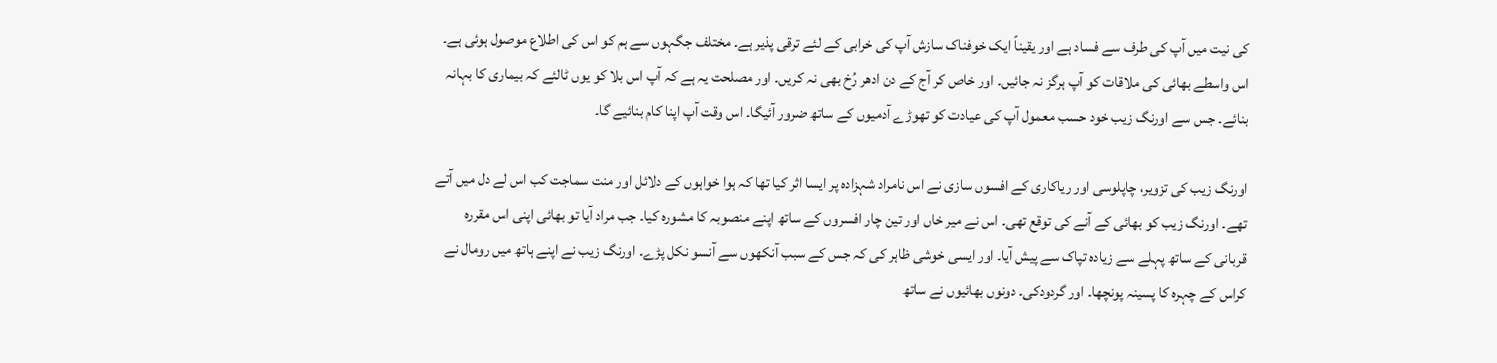کی نیت میں آپ کی طرف سے فساد ہے اور یقیناً ایک خوفناک سازش آپ کی خرابی کے لئے ترقی پذیر ہے۔ مختلف جگہوں سے ہم کو اس کی اطلاع موصول ہوئی ہے۔ اس واسطے بھائی کی ملاقات کو آپ ہرگز نہ جائیں۔ اور خاص کر آج کے دن ادھر رُخ بھی نہ کریں۔ اور مصلحت یہ ہے کہ آپ اس بلا کو یوں ٹالئے کہ بیماری کا بہانہ بنائے۔ جس سے اورنگ زیب خود حسب معمول آپ کی عیادت کو تھوڑے آدمیوں کے ساتھ ضرور آئیگا۔ اس وقت آپ اپنا کام بنائیے گا۔

اورنگ زیب کی تزویر، چاپلوسی اور ریاکاری کے افسوں سازی نے اس نامراد شہزادہ پر ایسا اثر کیا تھا کہ ہوا خواہوں کے دلائل اور منت سماجت کب اس لے دل میں آتے تھے۔ اورنگ زیب کو بھائی کے آنے کی توقع تھی۔ اس نے میر خاں اور تین چار افسروں کے ساتھ اپنے منصوبہ کا مشورہ کیا۔ جب مراد آیا تو بھائی اپنی اس مقررہ قربانی کے ساتھ پہلے سے زیادہ تپاک سے پیش آیا۔ اور ایسی خوشی ظاہر کی کہ جس کے سبب آنکھوں سے آنسو نکل پڑے۔ اورنگ زیب نے اپنے ہاتھ میں رومال نے کراس کے چہرہ کا پسینہ پونچھا۔ اور گردودکی۔ دونوں بھائیوں نے ساتھ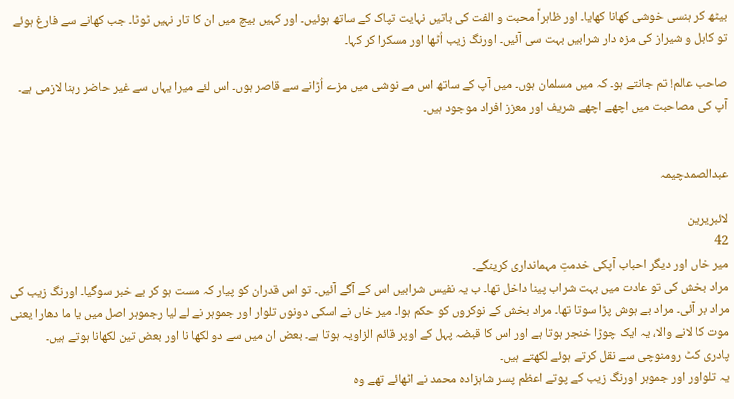بیٹھ کر ہنسی خوشی کھانا کھایا۔ اور ظاہراً محبت و الفت کی باتیں نہایت تپاک کے ساتھ ہوئیں۔ اور کہیں بیچ میں ان کا تار نہیں ٹوٹا۔ جب کھانے سے فارغ ہوئے تو کابل و شیراز کی مزہ دار شرابیں بہت سی آئیں۔ اورنگ زیب اُٹھا اور مسکرا کر کہا۔

صاحب عالم! تم جانتے ہو۔ کہ میں مسلمان ہوں۔ میں آپ کے ساتھ اس مے نوشی میں مزے اُڑانے سے قاصر ہوں۔ اس لئے میرا یہاں سے غیر حاضر رہنا لازمی ہے۔ آپ کی مصاحبت میں اچھے اچھے شریف اور معزز افراد موجود ہیں۔


عبدالصمدچیمہ

لائبریرین
42
میر خاں اور دیگر احباب آپکی خدمتِ مہمانداری کرینگے۔
مراد بخش کی تو عادت میں بہت شراب پینا داخل تھا۔ ب یہ نفیس شرابیں اس کے آگے آئیں۔ تو اس قدران کو پیار کہ مست ہو کر بے خبر سوگیا۔ اورنگ زیب کی مراد بر آئی۔ مراد بے ہوش پڑا سوتا تھا۔ مراد بخش کے نوکروں کو حکم ہوا۔ میر خاں نے اسکی دونوں تلوار اور جموہر نے لے لیا رجموہر اصل میں یا ما دھارا یعنی موت کا لانے والا، یہ ایک چوڑا خنجر ہوتا ہے اور اس کا قبضہ پہل کے اوپر قائم الزاویہ ہوتا ہے۔ بعض ان میں سے دو لکھا نا اور بعض تین لکھانا ہوتے ہیں۔
پادری کٹ رومنوچی سے نقل کرتے ہوئے لکھتے ہیں۔
یہ تلواور اور جموہر اورنگ زیب کے پوتے اعظم پسر شاہزادہ محمد نے اٹھائے تھے وہ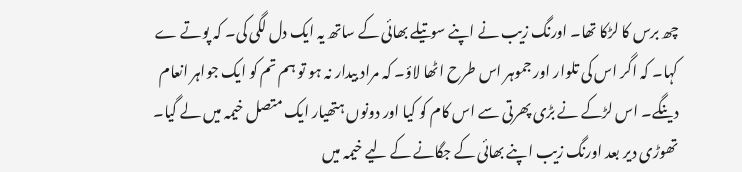چھ برس کا لڑکا تھا۔ اورنگ زیب نے اپنے سوتیلے بھائی کے ساتھ یہ ایک دل لگی کی۔ کہ پوتے ے کہا۔ کہ اگر اس کی تلوار اور جموہر اس طرح اٹھا لاؤ۔ کہ مراد بیدار نہ ہو تو ہم تم کو ایک جواہر انعام دینگے۔ اس لڑکے نے بڑی پھرتی سے اس کام کو کیا اور دونوں ہتھیار ایک متصل خیمہ میں لے گیا۔ تھوڑی دیر بعد اورنگ زیب اپنے بھائی کے جگانے کے لیے خیمہ میں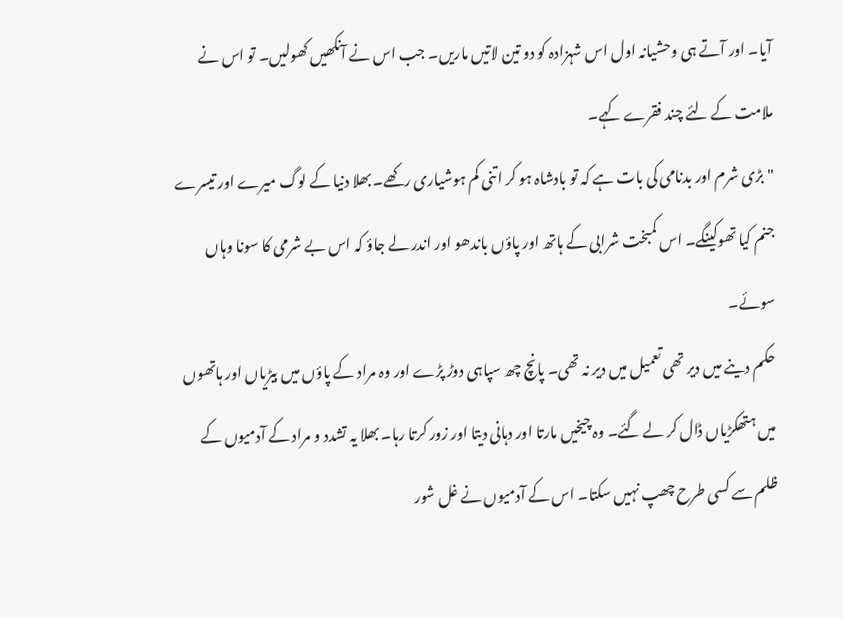آیا۔ اور آتے ہی وحشیانہ اول اس شہزادہ کو دو تین لاتیں ماریں۔ جب اس نے آنکھیں کھولیں۔ تو اس نے ملامت کے لئے چند فقرے کہے۔
"بڑی شرم اور بدنامی کی بات ہے کہ تو بادشاہ ہو کر اتنی کم ہوشیاری رکھے۔ بھلا دنیا کے لوگ میرے اور تیسرے جنم کیا تھوکینگے۔ اس کمبخت شرابی کے ہاتھ اور پاؤں باندھو اور اندر لے جاؤ کہ اس بے شرمی کا سونا وہاں سوئے۔
حکم دینے میں دیر تھی تعمیل میں دیر نہ تھی۔ پانچ چھ سپاہی دوڑ پڑے اور وہ مراد کے پاؤں میں بیڑیاں اور ہاتھوں میں ہتھکڑیاں ڈال کر لے گئے۔ وہ چیخیں مارتا اور دہانی دیتا اور زور کرتا رہا۔ بھلا یہ تشدد و مراد کے آدمیوں کے ظلم سے کسی طرح چھپ نہیں سکتا۔ اس کے آدمیوں نے غل شور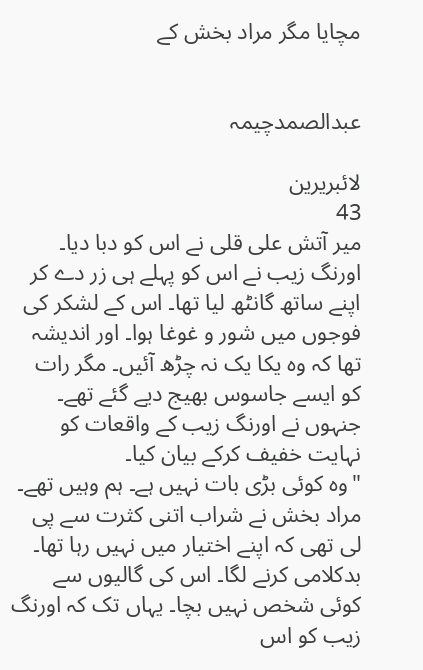مچایا مگر مراد بخش کے


عبدالصمدچیمہ

لائبریرین
43
میر آتش علی قلی نے اس کو دبا دیا۔ اورنگ زیب نے اس کو پہلے ہی زر دے کر اپنے ساتھ گانٹھ لیا تھا۔ اس کے لشکر کی فوجوں میں شور و غوغا ہوا۔ اور اندیشہ تھا کہ وہ یکا یک نہ چڑھ آئیں۔ مگر رات کو ایسے جاسوس بھیج دیے گئے تھے۔ جنہوں نے اورنگ زیب کے واقعات کو نہایت خفیف کرکے بیان کیا۔
"وہ کوئی بڑی بات نہیں ہے۔ ہم وہیں تھے۔ مراد بخش نے شراب اتنی کثرت سے پی لی تھی کہ اپنے اختیار میں نہیں رہا تھا۔ بدکلامی کرنے لگا۔ اس کی گالیوں سے کوئی شخص نہیں بچا۔ یہاں تک کہ اورنگ زیب کو اس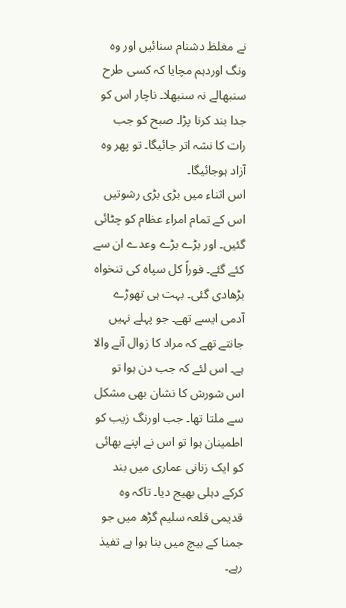نے مغلظ دشنام سنائیں اور وہ ونگ اوردہم مچایا کہ کسی طرح سنبھالے نہ سنبھلا۔ ناچار اس کو جدا بند کرنا پڑا۔ صبح کو جب رات کا نشہ اتر جائیگا۔ تو پھر وہ آزاد ہوجائیگا۔
اس اثناء میں بڑی بڑی رشوتیں اس کے تمام امراء عظام کو چٹائی گئیں۔ اور بڑے بڑے وعدے ان سے کئے گئے۔ فوراً کل سپاہ کی تنخواہ بڑھادی گئی۔ بہت ہی تھوڑے آدمی ایسے تھے۔ جو پہلے نہیں جانتے تھے کہ مراد کا زوال آنے والا ہے۔ اس لئے کہ جب دن ہوا تو اس شورش کا نشان بھی مشکل سے ملتا تھا۔ جب اورنگ زیب کو اطمینان ہوا تو اس نے اپنے بھائی کو ایک زنانی عماری میں بند کرکے دہلی بھیج دیا۔ تاکہ وہ قدیمی قلعہ سلیم گڑھ میں جو جمنا کے بیچ میں بنا ہوا ہے تفیذ رہے۔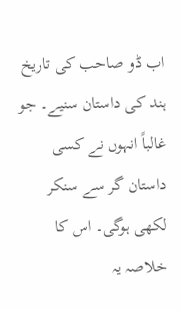اب ڈو صاحب کی تاریخ ہند کی داستان سنیے۔ جو غالباً انہوں نے کسی داستان گر سے سنکر لکھی ہوگی۔ اس کا خلاصہ یہ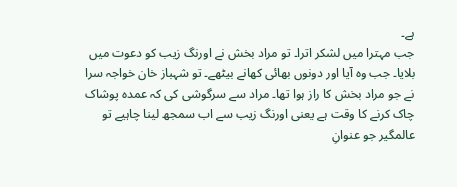ہے۔
جب مہترا میں لشکر اترا۔ تو مراد بخش نے اورنگ زیب کو دعوت میں بلایا۔ جب وہ آیا اور دونوں بھائی کھانے بیٹھے۔ تو شہباز خان خواجہ سرا نے جو مراد بخش کا راز ہوا تھا۔ مراد سے سرگوشی کی کہ عمدہ پوشاک چاک کرنے کا وقت ہے یعنی اورنگ زیب سے اب سمجھ لینا چاہیے تو عالمگیر جو عنوانِ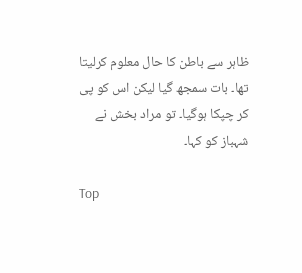ظاہر سے باطن کا حال معلوم کرلیتا تھا۔ بات سمجھ گیا لیکن اس کو پی کر چپکا ہوگیا۔ تو مراد بخش نے شہباز کو کہا۔

Top